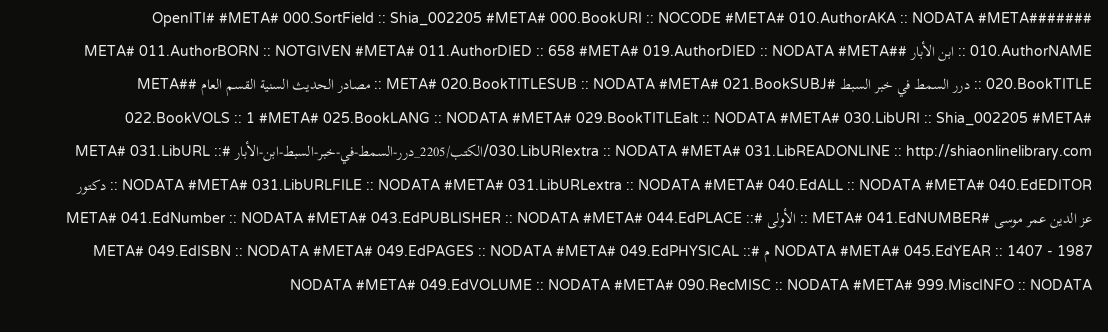######OpenITI# #META# 000.SortField :: Shia_002205 #META# 000.BookURI :: NOCODE #META# 010.AuthorAKA :: NODATA #META# 010.AuthorNAME :: ابن الأبار #META# 011.AuthorBORN :: NOTGIVEN #META# 011.AuthorDIED :: 658 #META# 019.AuthorDIED :: NODATA #META# 020.BookTITLE :: درر السمط في خبر السبط #META# 020.BookTITLESUB :: NODATA #META# 021.BookSUBJ :: مصادر الحديث السنية القسم العام #META# 022.BookVOLS :: 1 #META# 025.BookLANG :: NODATA #META# 029.BookTITLEalt :: NODATA #META# 030.LibURI :: Shia_002205 #META# 030.LibURIextra :: NODATA #META# 031.LibREADONLINE :: http://shiaonlinelibrary.com/الكتب/2205_درر-السمط-في-خبر-السبط-ابن-الأبار #META# 031.LibURL :: NODATA #META# 031.LibURLFILE :: NODATA #META# 031.LibURLextra :: NODATA #META# 040.EdALL :: NODATA #META# 040.EdEDITOR :: دكتور عز الدين عمر موسى #META# 041.EdNUMBER :: الأولى #META# 041.EdNumber :: NODATA #META# 043.EdPUBLISHER :: NODATA #META# 044.EdPLACE :: NODATA #META# 045.EdYEAR :: 1407 - 1987 م #META# 049.EdISBN :: NODATA #META# 049.EdPAGES :: NODATA #META# 049.EdPHYSICAL :: NODATA #META# 049.EdVOLUME :: NODATA #META# 090.RecMISC :: NODATA #META# 999.MiscINFO :: NODATA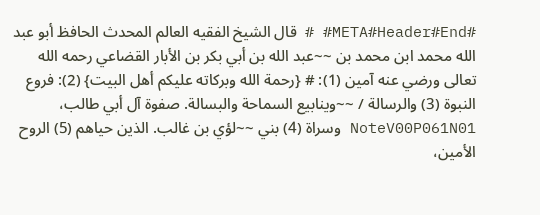#META#Header#End# # قال الشيخ الفقيه العالم المحدث الحافظ أبو عبد الله محمد ابن محمد بن ~~عبد الله بن أبي بكر بن الأبار القضاعي رحمه الله تعالى ورضي عنه آمين (1): # {رحمة الله وبركاته عليكم أهل البيت} (2): فروع النبوة (3) والرسالة / ~~وينابيع السماحة والبسالة. صفوة آل أبي طالب، NoteV00P061N01 وسراة (4) بني ~~لؤي بن غالب. الذين حياهم (5) الروح الأمين،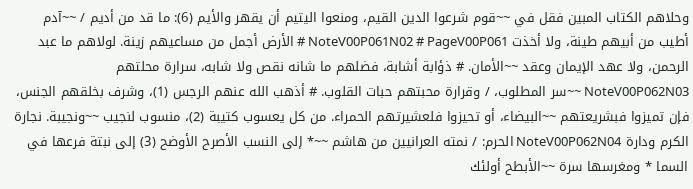وحلاهم الكتاب المبين فقل في ~~قوم شرعوا الدين القيم، ومنعوا اليتيم أن يقهر والأيم (6): ما قد من أديم / ~~آدم أطيب من أبيهم طينة، ولا أخذت NoteV00P061N02 # PageV00P061 # الأرض أجمل من مساعيهم زينة. لولاهم ما عبد الرحمن، ولا عهد الإيمان وعقد ~~الأمان. # ذؤابة أشابة، فضلهم ما شانه نقص ولا شابه، سرارة محلتهم NoteV00P062N03 ~~سر المطلوب، / وقرارة محبتهم حبات القلوب. # أذهب الله عنهم الرجس (1)، وشرف بخلقهم الجنس، فإن تميزوا فبشريعتهم ~~البيضاء، أو تحيزوا فلعشيرتهم الحمراء. من كل يعسوب كتيبة (2)، منسوب لنجيب ~~ونجيبة. نجارة الكرم ودارة NoteV00P062N04 الحرم: / نمته العرانيين من هاشم ~~* إلى النسب الأصرح الأوضح (3) إلى نبتة فرعها في السما * ومغرسها سرة ~~الأبطح أولئك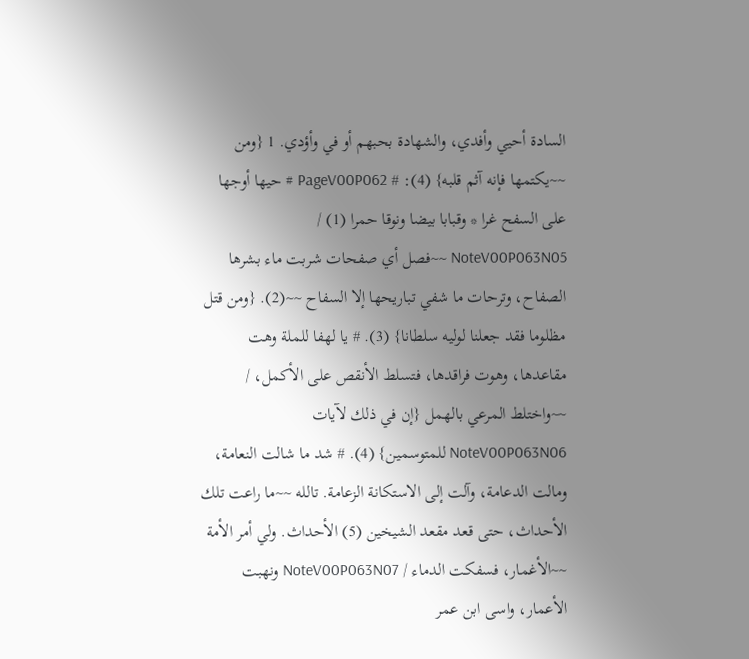السادة أحيي وأفدي، والشهادة بحبهم أو في وأؤدي. 1 {ومن ~~يكتمها فإنه آثم قلبه} (4): # PageV00P062 # حيها أوجها على السفح غرا * وقبابا بيضا ونوقا حمرا (1) / NoteV00P063N05 ~~فصل أي صفحات شربت ماء بشرها الصفاح، وترحات ما شفي تباريحها إلا السفاح ~~(2). {ومن قتل مظلوما فقد جعلنا لوليه سلطانا} (3). # يا لهفا للملة وهت مقاعدها، وهوت فراقدها، فتسلط الأنقص على الأكمل، / ~~واختلط المرعي بالهمل {إن في ذلك لآيات NoteV00P063N06 للمتوسمين} (4). # شد ما شالت النعامة، ومالت الدعامة، وآلت إلى الاستكانة الزعامة. تالله ~~ما راعت تلك الأحداث، حتى قعد مقعد الشيخين (5) الأحداث. ولي أمر الأمة ~~الأغمار، فسفكت الدماء / NoteV00P063N07 ونهبت الأعمار، واسى ابن عمر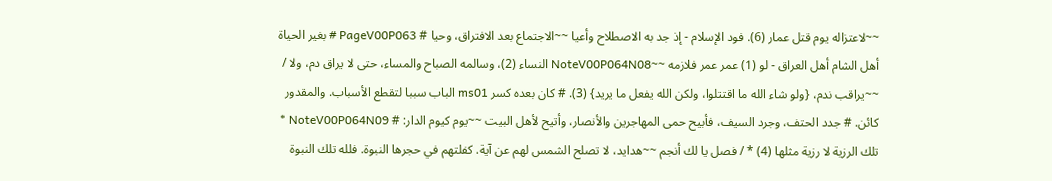~~لاعتزاله يوم قتل عمار (6). فود الإسلام - إذ جد به الاصطلاح وأعيا ~~الاجتماع بعد الافتراق، وحيا # PageV00P063 # بغير الحياة أهل الشام أهل العراق - لو (1) عمر عمر فلازمه ~~NoteV00P064N08 النساء (2)، وسالمه الصباح والمساء، حتى لا يراق دم، ولا / ~~يراقب ندم، {ولو شاء الله ما اقتتلوا، ولكن الله يفعل ما يريد} (3). # كان بعده كسر ms01 الباب سببا لتقطع الأسباب. والمقدور كائن. # جدد الحتف، وجرد السيف، فأبيح حمى المهاجرين والأنصار، وأتيح لأهل البيت ~~يوم كيوم الدار: # NoteV00P064N09 * تلك الرزية لا رزية مثلها (4) * / فصل يا لك أنجم ~~هدايد، لا تصلح الشمس لهم عن آية. كفلتهم في حجرها النبوة. فلله تلك النبوة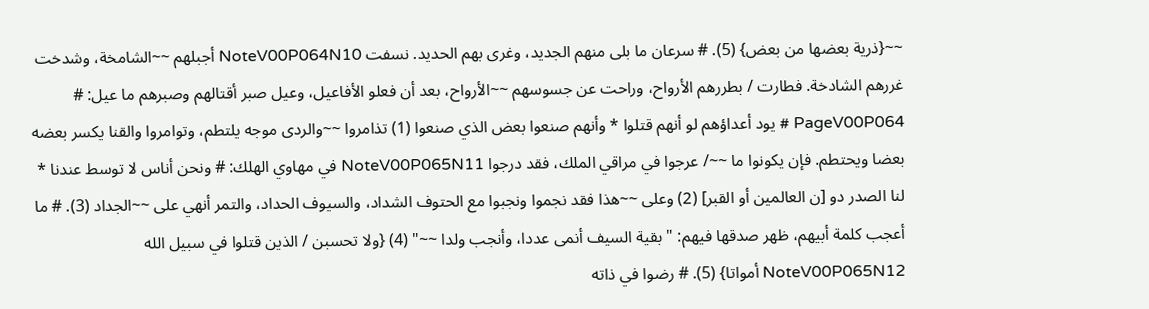~~{ذرية بعضها من بعض} (5). # سرعان ما بلى منهم الجديد، وغرى بهم الحديد. نسفت NoteV00P064N10 أجبلهم ~~الشامخة، وشدخت غررهم الشادخة. فطارت / بطررهم الأرواح، وراحت عن جسوسهم ~~الأرواح، بعد أن فعلو الأفاعيل، وعيل صبر أقتالهم وصبرهم ما عيل: # PageV00P064 # يود أعداؤهم لو أنهم قتلوا * وأنهم صنعوا بعض الذي صنعوا (1) تذامروا ~~والردى موجه يلتطم، وتوامروا والقنا يكسر بعضه بعضا ويحتطم. فإن يكونوا ما ~~/ عرجوا في مراقي الملك، فقد درجوا NoteV00P065N11 في مهاوي الهلك: # ونحن أناس لا توسط عندنا * لنا الصدر دو [ن العالمين أو القبر] (2) وعلى ~~هذا فقد نجموا ونجبوا مع الحتوف الشداد، والسيوف الحداد، والتمر أنهي على ~~الجداد (3). # ما أعجب كلمة أبيهم، ظهر صدقها فيهم: " بقية السيف أنمى عددا، وأنجب ولدا ~~" (4) {ولا تحسبن / الذين قتلوا في سبيل الله NoteV00P065N12 أمواتا} (5). # رضوا في ذاته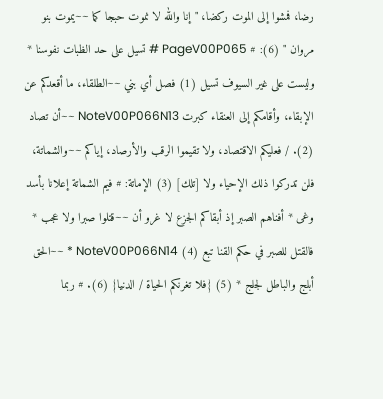رضا، فمشوا إلى الموت ركضا، " إنا والله لا نموت حبجا كما ~~يموت بنو مروان " (6): # PageV00P065 # تسيل على حد الظبات نفوسنا * وليست على غير السيوف تسيل (1) فصل أي بني ~~الطلقاء، ما أقعدكم عن الإبقاء، وأقامكم إلى العنقاء كبرت NoteV00P066N13 ~~أن تصاد (2). / فعليكم الاقتصاد، ولا تقيموا الرقب والأرصاد، إياكم ~~والشماتة، فلن تدركوا ذلك الإحياء ولا [تلك] (3) الإماتة: # فيم الشماتة إعلانا بأسد وغى * أفناهم الصبر إذ أبقاكم الجزع لا غرو أن ~~قتلوا صبرا ولا عجب * فالقتل للصبر في حكم القنا تبع (4) NoteV00P066N14 * ~~الحق أبلج والباطل لجلج * (5) {فلا تغرنكم الحياة / الدنيا} (6). # ربما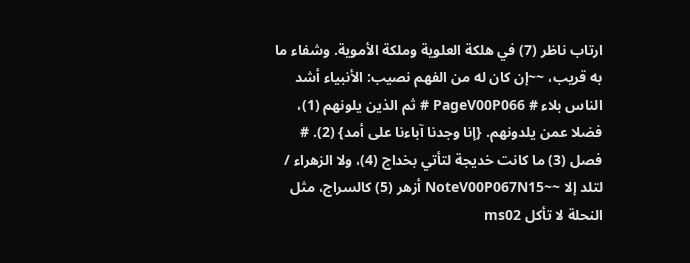ارتاب ناظر (7) في هلكة العلوية وملكة الأموية. وشفاء ما به قريب، ~~إن كان له من الفهم نصيب: الأنبياء أشد الناس بلاء # PageV00P066 # ثم الذين يلونهم (1)، فضلا عمن يلدونهم. {إنا وجدنا آباءنا على أمد} (2). # فصل (3) ما كانت خديجة لتأتي بخداج (4)، ولا الزهراء / لتلد إلا ~~NoteV00P067N15 أزهر (5) كالسراج، مثل النحلة لا تأكل ms02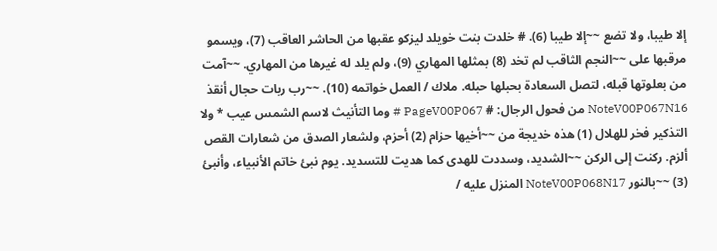إلا طيبا، ولا تضع ~~إلا طيبا (6). # خلدت بنت خويلد ليزكو عقبها من الحاشر العاقب (7)، ويسمو مرقبها على ~~النجم الثاقب لم تخد (8) بمثلها المهاري (9)، ولم يلد له غيرها من المهاري. ~~آمت من بعلوتها قبله، لتصل السعادة بحبلها حبله. ملاك / العمل خواتمه (10). ~~رب ربات حجال أنقذ NoteV00P067N16 من فحول الرجال: # PageV00P067 # وما التأنيث لاسم الشمس عيب * ولا التذكير فخر للهلال (1) هذه خديجة من ~~أخيها حزام (2) أحزم، ولشعار الصدق من شعارات القص ألزم. ركنت إلى الركن ~~الشديد، وسددت للهدى كما هديت للتسديد. يوم نبئ خاتم الأنبياء، وأنبئ (3) ~~بالنور NoteV00P068N17 المنزل عليه /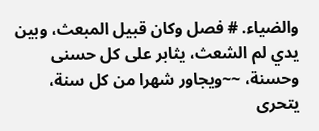والضياء. # فصل وكان قبيل المبعث، وبين يدي لم الشعث، يثابر على كل حسنى وحسنة، ~~ويجاور شهرا من كل سنة، يتحرى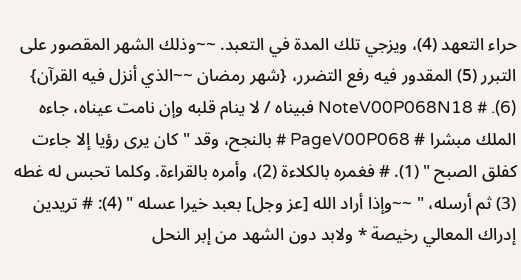حراء التعهد (4)، ويزجي تلك المدة في التعبد. ~~وذلك الشهر المقصور على التبرر (5) المقدور فيه رفع التضرر، {شهر رمضان ~~الذي أنزل فيه القرآن} (6). # NoteV00P068N18 فبيناه / لا ينام قلبه وإن نامت عيناه، جاءه الملك مبشرا # PageV00P068 # بالنجح، وقد " كان يرى رؤيا إلا جاءت كفلق الصبح " (1). # فغمره بالكلاءة (2)، وأمره بالقراءة. وكلما تحبس له غطه (3) ثم أرسله، " ~~وإذا أراد الله [عز وجل] بعبد خيرا عسله " (4): # تريدين إدراك المعالي رخيصة * ولابد دون الشهد من إبر النحل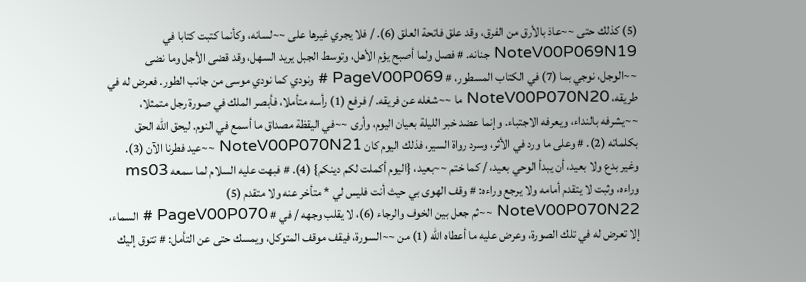(5) كذلك حتى ~~عاذ بالأرق من الفرق، وقد علق فاتحة العلق (6). / فلا يجري غيرها على ~~لسانه، وكأنما كتبت كتابا في NoteV00P069N19 جنانه. # فصل ولما أصبح يؤم الأهل، وتوسط الجبل يريد السهل، وقد قضى الأجل وما نضى ~~الوجل، نوجي بما (7) في الكتاب المسطور، # PageV00P069 # ونودي كما نودي موسى من جانب الطور. فعرض له في طريقه، NoteV00P070N20 ما ~~شغله عن فريقه. / فرفع (1) رأسه متأملا، فأبصر الملك في صورة رجل متمثلا، ~~يشرفه بالنداء، ويعرفه الاجتباء. وإنما عضد خبر الليلة بعيان اليوم، وأرى ~~في اليقظة مصداق ما أسمع في النوم. ليحق الله الحق بكلماته (2). # وعلى ما ورد في الأثر، وسرد رواة السير، فذلك اليوم كان NoteV00P070N21 ~~عيد فطرنا الآن (3). وغير بدع ولا بعيد، أن يبدأ الوحي بعيد، / كما ختم ~~بعيد، {اليوم أكملت لكم دينكم} (4). # فبهت عليه السلام لما سمعه ms03 وراءه، وثبت لا يتقدم أمامه ولا يرجع وراءه: # وقف الهوى بي حيث أنت فليس لي * متأخر عنه ولا متقدم (5) NoteV00P070N22 ~~ثم جعل بين الخوف والرجاء (6)، لا يقلب وجهه / في # PageV00P070 # السماء، إلا تعرض له في تلك الصورة، وعرض عليه ما أعطاه الله (1) من ~~السورة، فيقف موقف المتوكل، ويمسك حتى عن التأمل: # تتوق إليك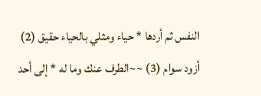النفس ثم أردها * حياء ومثلي بالحياء حقيق (2) أزود سوام (3) ~~الطرف عنك وما له * إلى أحد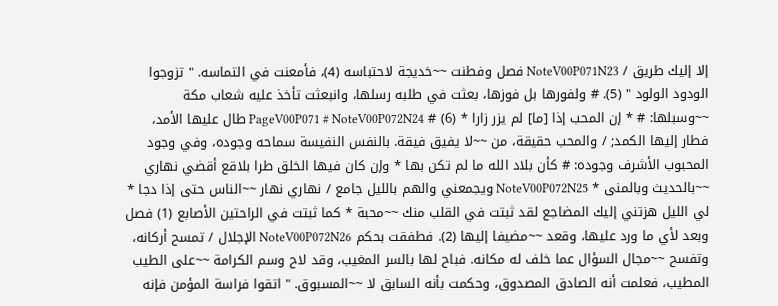إلا إليك طريق / NoteV00P071N23 فصل وفطنت ~~خديجة لاحتباسه (4)، فأمعنت في التماسه. " تزوجوا الودود الولود " (5). # ولفورها بل فوزها، بعثت في طلبه رسلها، وانبعثت تأخذ عليه شعاب مكة ~~وسبلها: # * إن المحب إذا [ما] لم يزر زارا * (6) # PageV00P071 # NoteV00P072N24 طال عليها الأمد، فطار إليها الكمد; / والمحب حقيقة، من ~~لا يفيق فيقة. بالنفس النفيسة سماحه وجوده، وفي وجود المحبوب الأشرف وجوده: # كأن بلاد الله ما لم تكن بها * وإن كان فيها الخلق طرا بلاقع أقضي نهاري ~~بالحديث وبالمنى * NoteV00P072N25 ويجمعني والهم بالليل جامع / نهاري نهار ~~الناس حتى إذا دجا * لي الليل هزتني إليك المضاجع لقد ثبتت في القلب منك ~~محبة * كما ثبتت في الراحتين الأصابع (1) فصل وبعد لأي ما ورد عليها، وقعد ~~مضيفا إليها (2). فطفقت بحكم NoteV00P072N26 الإجلال / تمسح أركانه، وتفسح ~~مجال السؤال عما خلف له مكانه. فباح لها بالسر المغيب، وقد لاح وسم الكرامة ~~على الطيب المطيب، فعلمت أنه الصادق المصدوق، وحكمت بأنه السابق لا ~~المسبوق. " اتقوا فراسة المؤمن فإنه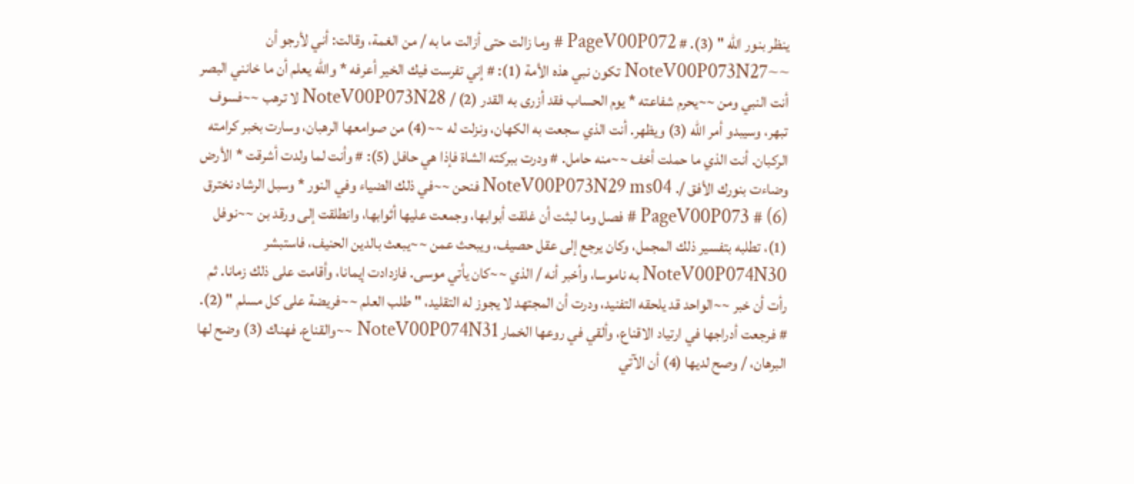ينظر بنور الله " (3). # PageV00P072 # وما زالت حتى أزالت ما به / من الغمة، وقالت: أني لأرجو أن ~~NoteV00P073N27 تكون نبي هذه الأمة (1): # إني تفرست فيك الخير أعرفه * والله يعلم أن ما خانني البصر أنت النبي ومن ~~يحرم شفاعته * يوم الحساب فقد أزرى به القدر (2) / NoteV00P073N28 لا ترهب ~~فسوف تبهر، وسيبدو أمر الله (3) ويظهر. أنت الذي سجعت به الكهان، ونزلت له ~~(4) من صوامعها الرهبان، وسارت بخبر كرامته الركبان. أنت الذي ما حملت أخف ~~منه حامل. # ودرت ببركته الشاة فإذا هي حافل (5): # وأنت لما ولدت أشرقت * الأرض وضاءت بنورك الأفق /. NoteV00P073N29 ms04 فنحن ~~في ذلك الضياء وفي النور * وسبل الرشاد نخترق (6) # PageV00P073 # فصل وما لبثت أن غلقت أبوابها، وجمعت عليها أثوابها، وانطلقت إلى ورقد بن ~~نوفل (1)، تطلبه بتفسير ذلك المجمل، وكان يرجع إلى عقل حصيف، ويبحث عمن ~~يبعث بالدين الحنيف، فاستبشر NoteV00P074N30 به ناموسا، وأخبر أنه / الذي ~~كان يأتي موسى. فازدادت إيمانا، وأقامت على ذلك زمانا. ثم رأت أن خبر ~~الواحد قد يلحقه التفنيد، ودرت أن المجتهد لا يجوز له التقليد، " طلب العلم ~~فريضة على كل مسلم " (2). # فرجعت أدراجها في ارتياد الاقناع، وألقي في روعها الخمار NoteV00P074N31 ~~والقناع. فهناك (3) وضح لها البرهان، / وصح لديها (4) أن الآتي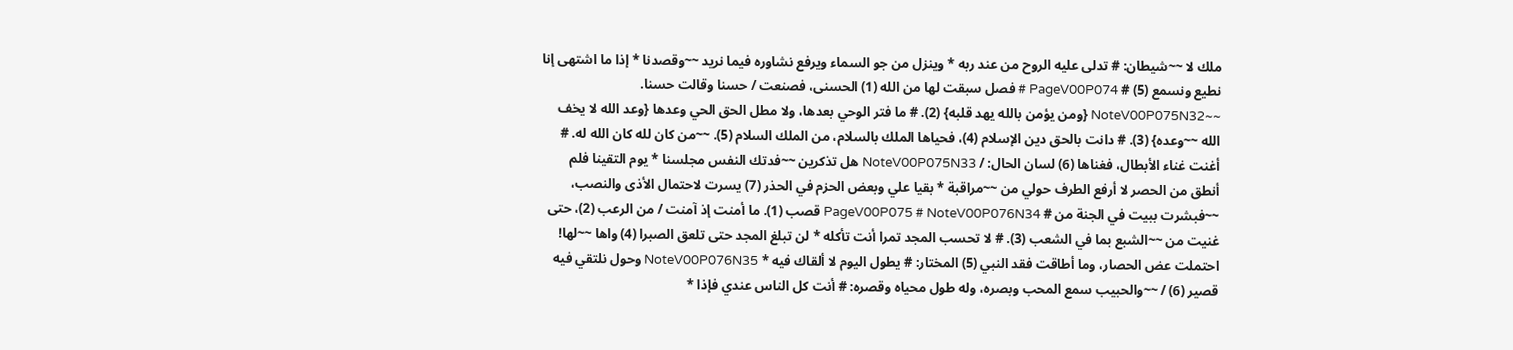ملك لا ~~شيطان: # تدلى عليه الروح من عند ربه * وينزل من جو السماء ويرفع نشاوره فيما نريد ~~وقصدنا * إذا ما اشتهى إنا نطيع ونسمع (5) # PageV00P074 # فصل سبقت لها من الله (1) الحسنى، فصنعت / حسنا وقالت حسنا. ~~NoteV00P075N32 {ومن يؤمن بالله يهد قلبه} (2). # ما فتر الوحي بعدها، ولا مطل الحق الحي وعدها {وعد الله لا يخف الله ~~وعده} (3). # دانت بالحق دين الإسلام (4)، فحياها الملك بالسلام، من الملك السلام (5). ~~من كان لله كان الله له. # أغنت غناء الأبطال، فغناها (6) لسان الحال: / NoteV00P075N33 هل تذكرين ~~فدتك النفس مجلسنا * يوم التقينا فلم أنطق من الحصر لا أرفع الطرف حولي من ~~مراقبة * بقيا علي وبعض الحزم في الحذر (7) يسرت لاحتمال الأذى والنصب، ~~فبشرت ببيت في الجنة من # PageV00P075 # NoteV00P076N34 قصب (1). ما أمنت إذ آمنت / من الرعب (2)، حتى غنيت من ~~الشبع بما في الشعب (3). # لا تحسب المجد تمرا أنت تأكله * لن تبلغ المجد حتى تلعق الصبرا (4) واها ~~لها! احتملت عض الحصار، وما أطاقت فقد النبي (5) المختار: # يطول اليوم لا ألقاك فيه * NoteV00P076N35 وحول نلتقي فيه قصير (6) / ~~والحبيب سمع المحب وبصره، وله طول محياه وقصره: # أنت كل الناس عندي فإذا *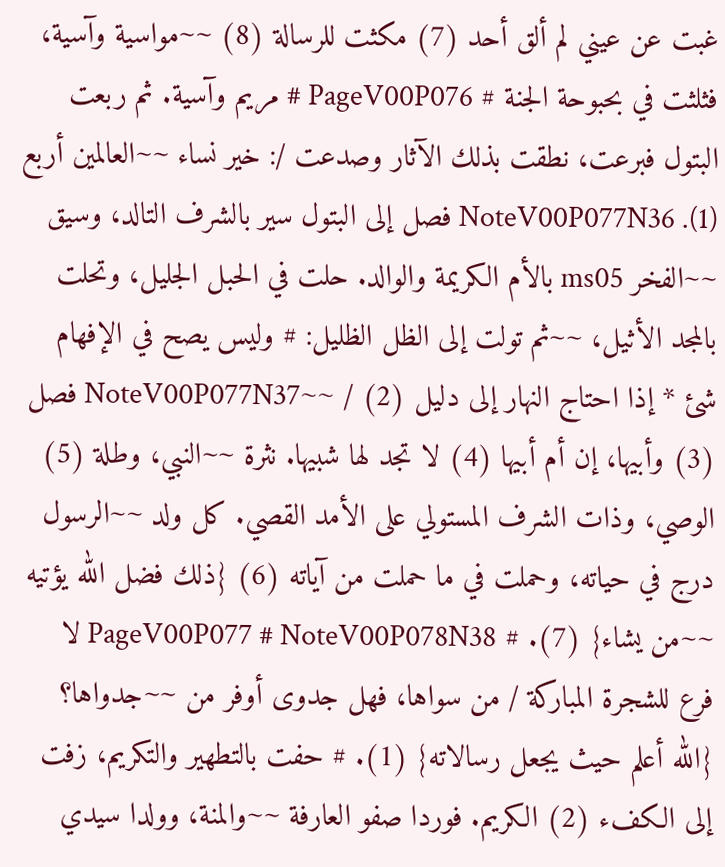غبت عن عيني لم ألق أحد (7) مكثت للرسالة (8) ~~مواسية وآسية، فثلثت في بحبوحة الجنة # PageV00P076 # مريم وآسية. ثم ربعت البتول فبرعت، نطقت بذلك الآثار وصدعت /: خير نساء ~~العالمين أربع (1). NoteV00P077N36 فصل إلى البتول سير بالشرف التالد، وسيق ~~الفخر ms05 بالأم الكريمة والوالد. حلت في الحبل الجليل، وتحلت بالمجد الأثيل، ~~ثم تولت إلى الظل الظليل: # وليس يصح في الإفهام شئ * إذا احتاج النهار إلى دليل (2) / ~~NoteV00P077N37 فصل (3) وأبيها، إن أم أبيها (4) لا تجد لها شبيها. نثرة ~~النبي، وطلة (5) الوصي، وذات الشرف المستولي على الأمد القصي. كل ولد ~~الرسول درج في حياته، وحملت في ما حملت من آياته (6) {ذلك فضل الله يؤتيه ~~من يشاء} (7). # PageV00P077 # NoteV00P078N38 لا فرع للشجرة المباركة / من سواها، فهل جدوى أوفر من ~~جدواها؟ {الله أعلم حيث يجعل رسالاته} (1). # حفت بالتطهير والتكريم، زفت إلى الكفء (2) الكريم. فوردا صفو العارفة ~~والمنة، وولدا سيدي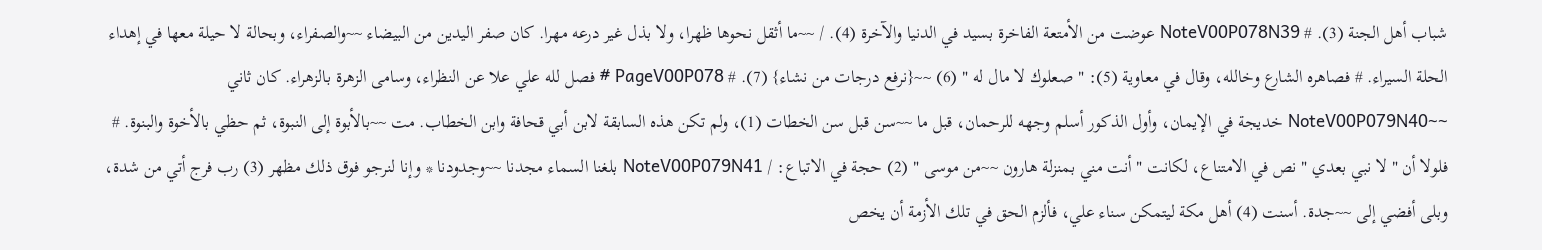شباب أهل الجنة (3). # NoteV00P078N39 عوضت من الأمتعة الفاخرة بسيد في الدنيا والآخرة (4). / ~~ما أثقل نحوها ظهرا، ولا بذل غير درعه مهرا. كان صفر اليدين من البيضاء ~~والصفراء، وبحالة لا حيلة معها في إهداء الحلة السيراء. # فصاهره الشارع وخالله، وقال في معاوية (5): " صعلوك لا مال له " (6) ~~{نرفع درجات من نشاء} (7). # PageV00P078 # فصل لله علي علا عن النظراء، وسامى الزهرة بالزهراء. كان ثاني ~~NoteV00P079N40 خديجة في الإيمان، وأول الذكور أسلم وجهه للرحمان، قبل ما ~~سن قبل سن الخطات (1)، ولم تكن هذه السابقة لابن أبي قحافة وابن الخطاب. مت ~~بالأبوة إلى النبوة، ثم حظي بالأخوة والبنوة. # فلولا أن " لا نبي بعدي " نص في الامتناع، لكانت " أنت مني بمنزلة هارون ~~من موسى " (2) حجة في الاتباع: / NoteV00P079N41 بلغنا السماء مجدنا ~~وجدودنا * وإنا لنرجو فوق ذلك مظهر (3) رب فرج أتي من شدة، وبلى أفضي إلى ~~جدة. أسنت (4) أهل مكة ليتمكن سناء علي، فألزم الحق في تلك الأزمة أن يخص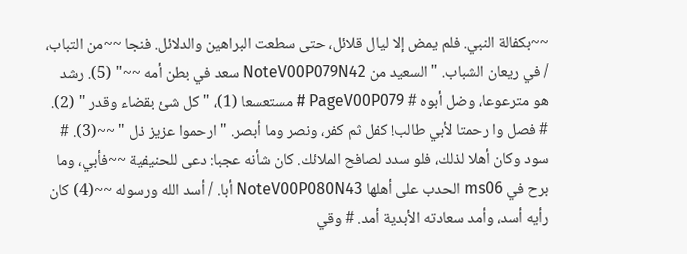~~بكفالة النبي. فلم يمض إلا ليال قلائل، حتى سطعت البراهين والدلائل. فنجا ~~من التباب، / في ريعان الشباب. " السعيد من NoteV00P079N42 سعد في بطن أمه ~~" (5). رشد هو مترعوعا، وضل أبوه # PageV00P079 # مستعسعا (1)، " كل شئ بقضاء وقدر " (2). # فصل وا رحمتا لأبي طالب! كفل ثم كفر، ونصر وما أبصر. " ارحموا عزيز ذل " ~~(3). # سود وكان أهلا لذلك، فلو سدد لصافح الملائك. كان شأنه عجبا: دعى للحنيفية ~~فأبي، وما برح في ms06 الحدب على أهلها NoteV00P080N43 أبا. / أسد الله ورسوله ~~(4) كان رأيه أسد، وأمد سعادته الأبدية أمد. # وقي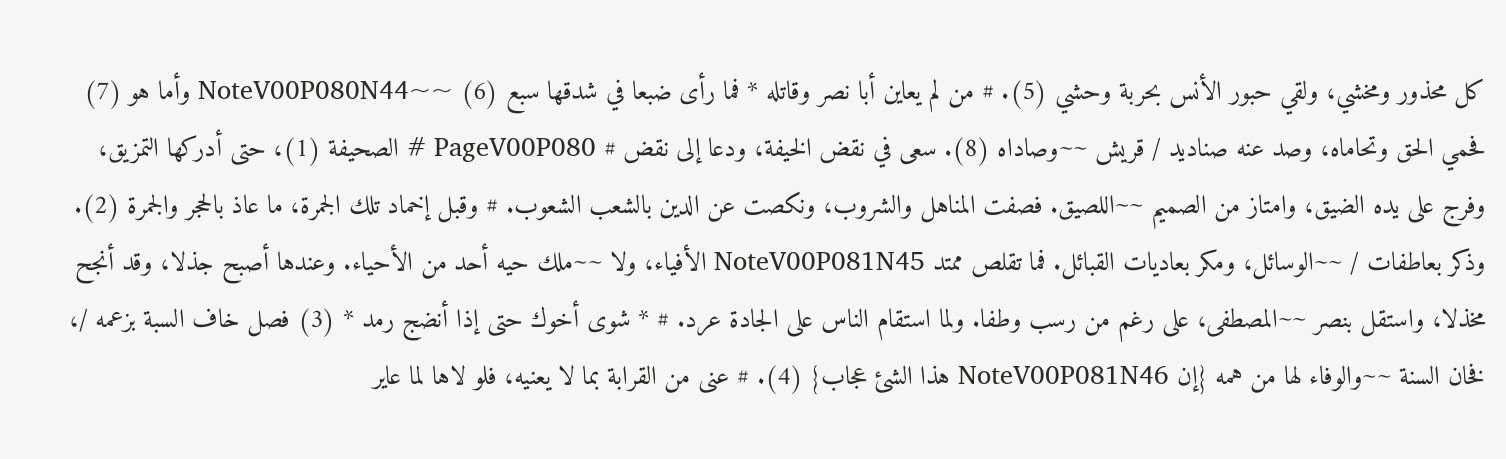كل محذور ومخشي، ولقي حبور الأنس بحربة وحشي (5). # من لم يعاين أبا نصر وقاتله * فما رأى ضبعا في شدقها سبع (6) ~~NoteV00P080N44 وأما هو (7) فحمي الحق وتحاماه، وصد عنه صناديد / قريش ~~وصاداه (8). سعى في نقض الخيفة، ودعا إلى نقض # PageV00P080 # الصحيفة (1)، حتى أدركها التمزيق، وفرج على يده الضيق، وامتاز من الصميم ~~اللصيق. فصفت المناهل والشروب، ونكصت عن الدين بالشعب الشعوب. # وقبل إخماد تلك الجمرة، ما عاذ بالحجر والجمرة (2). وذكر بعاطفات / ~~الوسائل، ومكر بعاديات القبائل. فما تقلص ممتد NoteV00P081N45 الأفياء، ولا ~~ملك حيه أحد من الأحياء. وعندها أصبح جذلا، وقد أنجح مخذلا، واستقل بنصر ~~المصطفى، على رغم من رسب وطفا. ولما استقام الناس على الجادة عرد. # * شوى أخوك حتى إذا أنضج رمد * (3) فصل خاف السبة بزعمه /، فخان السنة ~~والوفاء لها من همه {إن NoteV00P081N46 هذا الشئ عجاب} (4). # عنى من القرابة بما لا يعنيه، فلو لاها لما عاير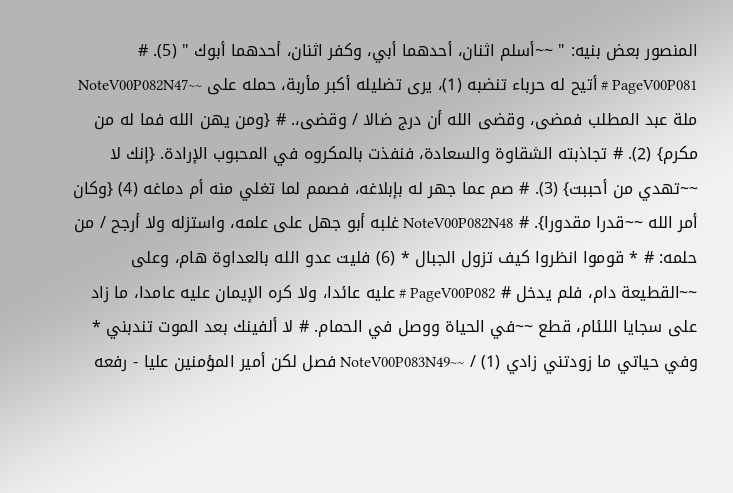المنصور بعض بنيه: " ~~أسلم اثنان، أحدهما أبي، وكفر اثنان، أحدهما أبوك " (5). # PageV00P081 # أتيح له حرباء تنضبه (1)، يرى تضليله أكبر مأربة، حمله على ~~NoteV00P082N47 ملة عبد المطلب فمضى، وقضى الله أن درج ضالا / وقضى،. # {ومن يهن الله فما له من مكرم} (2). # تجاذبته الشقاوة والسعادة، فنفذت بالمكروه في المحبوب الإرادة. {إنك لا ~~تهدي من أحببت} (3). # صم عما جهر له بإبلاغه، فصمم لما تغلي منه أم دماغه (4) {وكان أمر الله ~~قدرا مقدورا}. # NoteV00P082N48 غلبه أبو جهل على علمه، واستزله ولا أرجح / من حلمه: # * قوموا انظروا كيف تزول الجبال * (6) فليت عدو الله بالعداوة هام، وعلى ~~القطيعة دام، فلم يدخل # PageV00P082 # عليه عائدا، ولا كره الإيمان عليه عامدا، ما زاد على سجايا اللئام، قطع ~~في الحياة ووصل في الحمام. # لا ألفينك بعد الموت تندبني * وفي حياتي ما زودتني زادي (1) / ~~NoteV00P083N49 فصل لكن أمير المؤمنين عليا - رفعه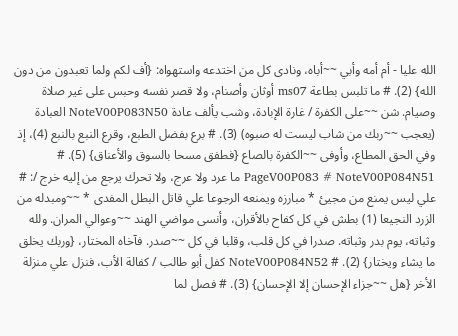الله عليا - أم أمه وأبي ~~أباه، ونادى كل من اختدعه واستهواه: {أف لكم ولما تعبدون من دون الله} (2). # ما تلبس بطاعة ms07 أوثان وأصنام، ولا قصر نفسه وحبس على غير صلاة وصيام. شن ~~على الكفرة / غارة الإبادة، وشب يألف عادة NoteV00P083N50 العبادة (يعجب ~~ربك من شاب ليست له صبوه) (3). # برع بفضل الطبع، وقرع النبع بالنبع (4)، إذ وفي الحق المطاع، وأوفى ~~الكفرة بالصاع {فطفق مسحا بالسوق والأعناق} (5). # PageV00P083 # NoteV00P084N51 ما عرد ولا عرج، ولا تحرك يرجع من إليه خرج /: # علي ليس يمنع من مجيئ * مبارزه ويمنعه الرجوعا علي قاتل البطل المفدى * ~~ومبدله من الزرد النجيعا (1) بطش في كل كفاح بالأقران، وأنسى مواضي الهند ~~وعوالي المران. ولله وثباته، يوم بدر وثباته. صدرا في كل قلب، وقلبا في كل ~~صدر. فآخاه المختار، {وربك يخلق ما يشاء ويختار} (2). # NoteV00P084N52 كفل أبو طالب / كفالة الأب، فنزل علي منزلة الأخر {هل ~~جزاء الإحسان إلا الإحسان} (3). # فصل لما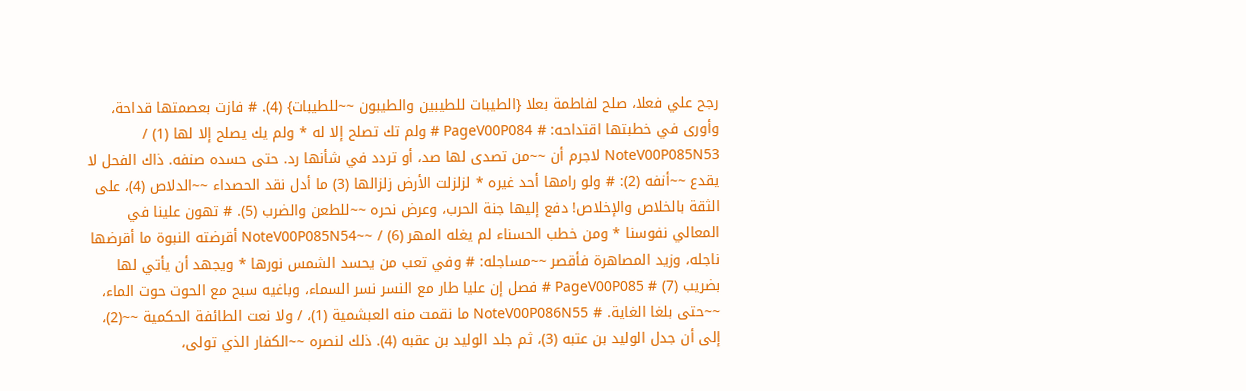رجح علي فعلا، صلح لفاطمة بعلا {الطيبات للطيبين والطيبون ~~للطيبات} (4). # فازت بعصمتها قداحة، وأورى في خطبتها اقتداحه: # PageV00P084 # ولم تك تصلح إلا له * ولم يك يصلح إلا لها (1) / NoteV00P085N53 لاجرم أن ~~من تصدى لها صد، أو تردد في شأنها رد. حتى حسده صنفه. ذاك الفحل لا يقدع ~~أنفه (2): # ولو رامها أحد غيره * لزلزلت الأرض زلزالها (3) ما أدل نقد الحصداء ~~الدلاص (4)، على الثقة بالخلاص والإخلاص! دفع إليها جنة الحرب، وعرض نحره ~~للطعن والضرب (5). # تهون علينا في المعالي نفوسنا * ومن خطب الحسناء لم يغله المهر (6) / ~~NoteV00P085N54 أقرضته النبوة ما أقرضها ناجله، وزيد المصاهرة فأقصر ~~مساجله: # وفي تعب من يحسد الشمس نورها * ويجهد أن يأتي لها بضريب (7) # PageV00P085 # فصل إن عليا طار مع النسر نسر السماء، وباغيه سبح مع الحوت حوت الماء، ~~حتى بلغا الغاية. # NoteV00P086N55 ما نقمت منه العبشمية (1)، / ولا نعت الطائفة الحكمية ~~(2)، إلى أن جدل الوليد بن عتبه (3)، ثم جلد الوليد بن عقبه (4). ذلك لنصره ~~الكفار الذي تولى،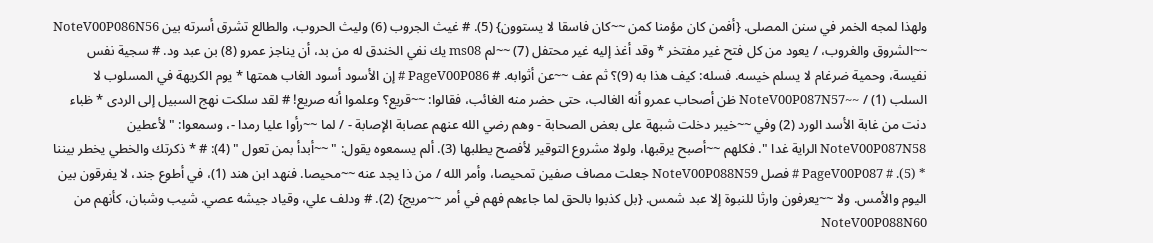ولهذا لمجه الخمر في سنن المصلى. {أفمن كان مؤمنا كمن ~~كان فاسقا لا يستوون} (5). # غيث الجروب (6) وليث الحروب، والطالع تشرق أسرته بين NoteV00P086N56 ~~الشروق والغروب، / يعود من كل فتح غير مفتخر * وقد أغذ إليه غير محتفل (7) ~~لم ms08 يك نفي الخندق له من بد، أن يناجز عمرو (8) بن عبد ود. # سجية نفس نفيسة، وحمية ضرغام لا يسلم خيسه. فسله: كيف هذا به (9)؟ ثم عف ~~عن أثوابه. # PageV00P086 # إن الأسود أسود الغاب همتها * يوم الكريهة في المسلوب لا السلب (1) / ~~NoteV00P087N57 ظن أصحاب عمرو أنه الغالب، حتى حضر منه الغائب، فقالوا: ~~قريع؟ وعلموا أنه صريع! # لقد سلكت نهج السبيل إلى الردى * ظباء دنت من غابة الأسد الورد (2) وفي ~~خيبر دخلت شبهة على بعض الصحابة - وهم رضي الله عنهم عصابة الإصابة - / لما ~~رأوا عليا رمدا -، وسمعوا: " لأعطين NoteV00P087N58 الراية غدا ". فكلهم ~~أصبح يرقبها، ولولا مشروع التوقير لأفصح يطلبها (3). ألم يسمعوه يقول: " ~~أبدأ بمن تعول " (4): # * ذكرتك والخطي يخطر بيننا * (5). # PageV00P087 # فصل NoteV00P088N59 جعلت مصاف صفين تمحيصا، وأمر الله / من ذا يجد عنه ~~محيصا. فنهد ابن هند (1)، في أطوع جند، لا يفرقون بين اليوم والأمس. ولا ~~يعرفون وارثا للنبوة إلا عبد شمس. {بل كذبوا بالحق لما جاءهم فهم في أمر ~~مريج} (2). # ودلف علي، وقياد جيشه عصي. شيب وشبان، كأنهم من NoteV00P088N60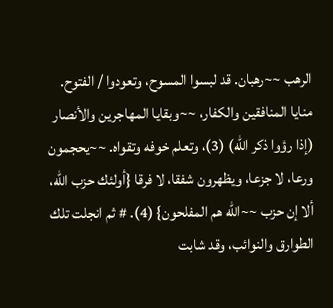الرهب ~~رهبان. قد لبسوا المسوح، وتعودوا / الفتوح. منايا المنافقين والكفار، ~~وبقايا المهاجرين والأنصار (إذا رؤوا ذكر الله) (3)، وتعلم خوفه وتقواه. ~~يحجمون ورعا، لا جزعا، ويظهرون شفقا، لا فرقا {أولئك حزب الله، ألا إن حزب ~~الله هم المفلحون} (4). # ثم انجلت تلك الطوارق والنوائب، وقد شابت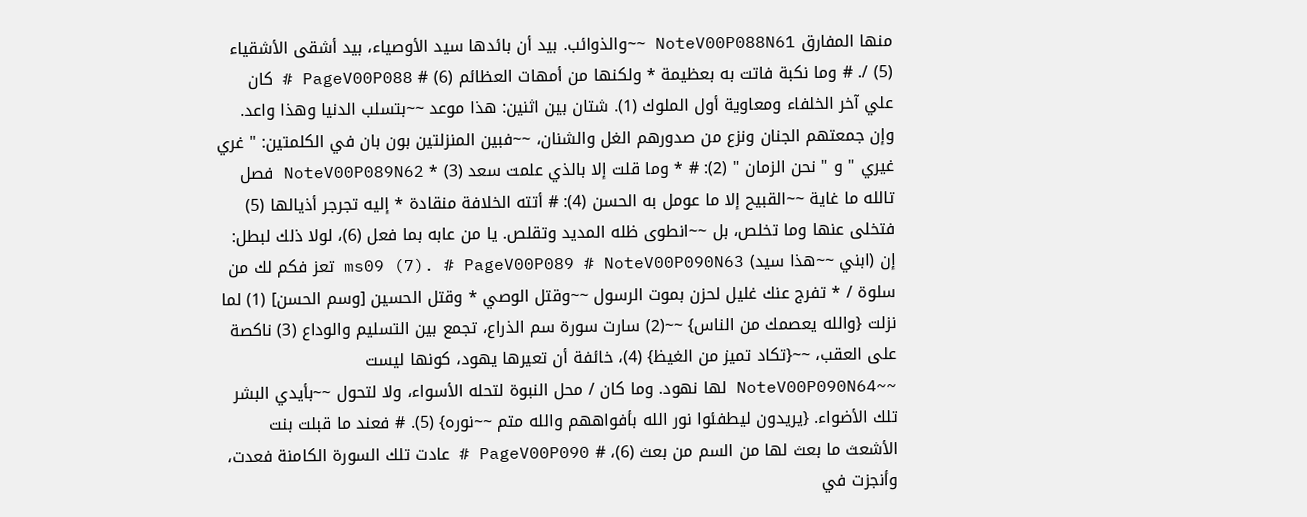منها المفارق NoteV00P088N61 ~~والذوائب. بيد أن بائدها سيد الأوصياء، بيد أشقى الأشقياء (5) /. # وما نكبة فاتت به بعظيمة * ولكنها من أمهات العظائم (6) # PageV00P088 # كان علي آخر الخلفاء ومعاوية أول الملوك (1). شتان بين اثنين: هذا موعد ~~بتسلب الدنيا وهذا واعد. وإن جمعتهم الجنان ونزع من صدورهم الغل والشنان، ~~فبين المنزلتين بون بان في الكلمتين: " غري غيري " و " نحن الزمان " (2): # * وما قلت إلا بالذي علمت سعد (3) * NoteV00P089N62 فصل تالله ما غاية ~~القبيح إلا ما عومل به الحسن (4): # أتته الخلافة منقادة * إليه تجرجر أذيالها (5) فتخلى عنها وما تخلص، بل ~~انطوى ظله المديد وتقلص. يا من عابه بما فعل (6)، لولا ذلك لبطل: إن (ابني ~~هذا سيد) ms09 (7). # PageV00P089 # NoteV00P090N63 تعز فكم لك من سلوة / * تفرج عنك غليل لحزن بموت الرسول ~~وقتل الوصي * وقتل الحسين [وسم الحسن] (1) لما نزلت {والله يعصمك من الناس} ~~(2) سارت سورة سم الذراع، تجمع بين التسليم والوداع (3) ناكصة على العقب، ~~{تكاد تميز من الغيظ} (4)، خائفة أن تعيرها يهود، كونها ليست ~~NoteV00P090N64 لها نهود. وما كان / محل النبوة لتحله الأسواء، ولا لتحول ~~بأيدي البشر تلك الأضواء. {يريدون ليطفئوا نور الله بأفواههم والله متم ~~نوره} (5). # فعند ما قبلت بنت الأشعث ما بعث لها من السم من بعث (6)، # PageV00P090 # عادت تلك السورة الكامنة فعدت، وأنجزت في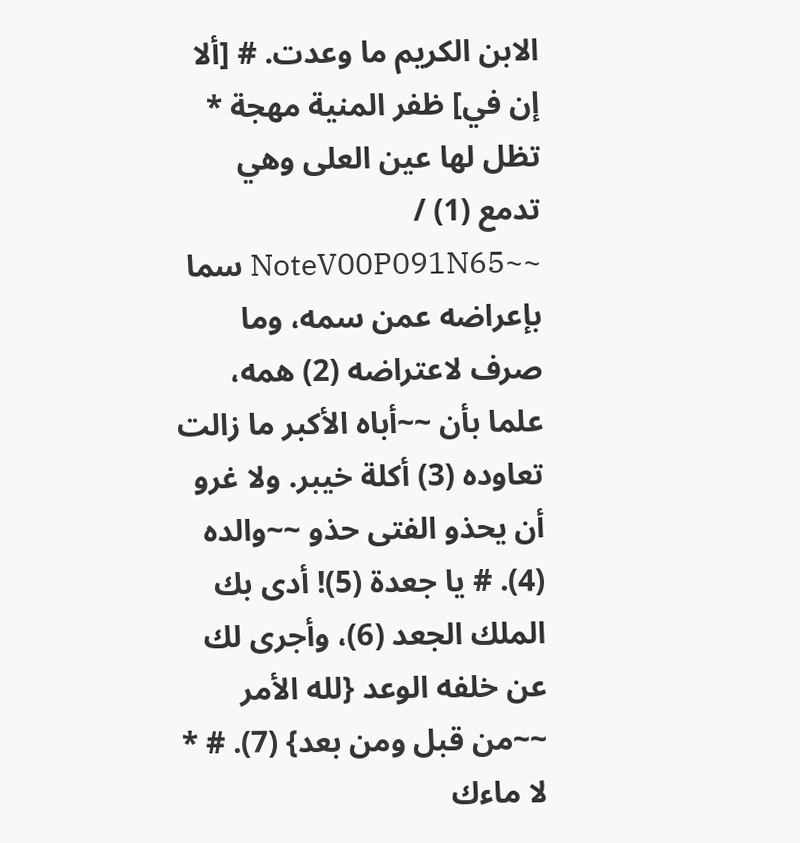الابن الكريم ما وعدت. # [ألا إن في] ظفر المنية مهجة * تظل لها عين العلى وهي تدمع (1) / ~~NoteV00P091N65 سما بإعراضه عمن سمه، وما صرف لاعتراضه (2) همه، علما بأن ~~أباه الأكبر ما زالت تعاوده (3) أكلة خيبر. ولا غرو أن يحذو الفتى حذو ~~والده (4). # يا جعدة (5)! أدى بك الملك الجعد (6)، وأجرى لك عن خلفه الوعد {لله الأمر ~~من قبل ومن بعد} (7). # * لا ماءك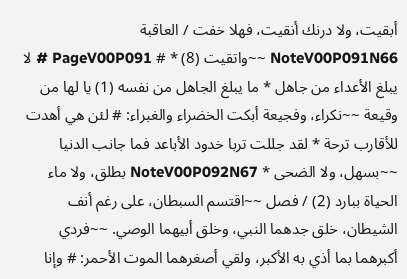أبقيت، ولا درنك أنقيت، فهلا خفت / العاقبة NoteV00P091N66 ~~واتقيت (8) * # PageV00P091 # لا يبلغ الأعداء من جاهل * ما يبلغ الجاهل من نفسه (1) يا لها من وقيعة ~~نكراء، وفجيعة أبكت الخضراء والغبراء: # لئن هي أهدت للأقارب ترحة * لقد جللت تربا خدود الأباعد فما جانب الدنيا ~~بسهل، ولا الضحى * NoteV00P092N67 بطلق، ولا ماء الحياة ببارد (2) / فصل ~~اقتسم السبطان، على رغم أنف الشيطان، خلق جدهما النبي، وخلق أبيهما الوصي. ~~فردي أكبرهما بما أذي به الأكبر، ولقي أصغرهما الموت الأحمر: # وإنا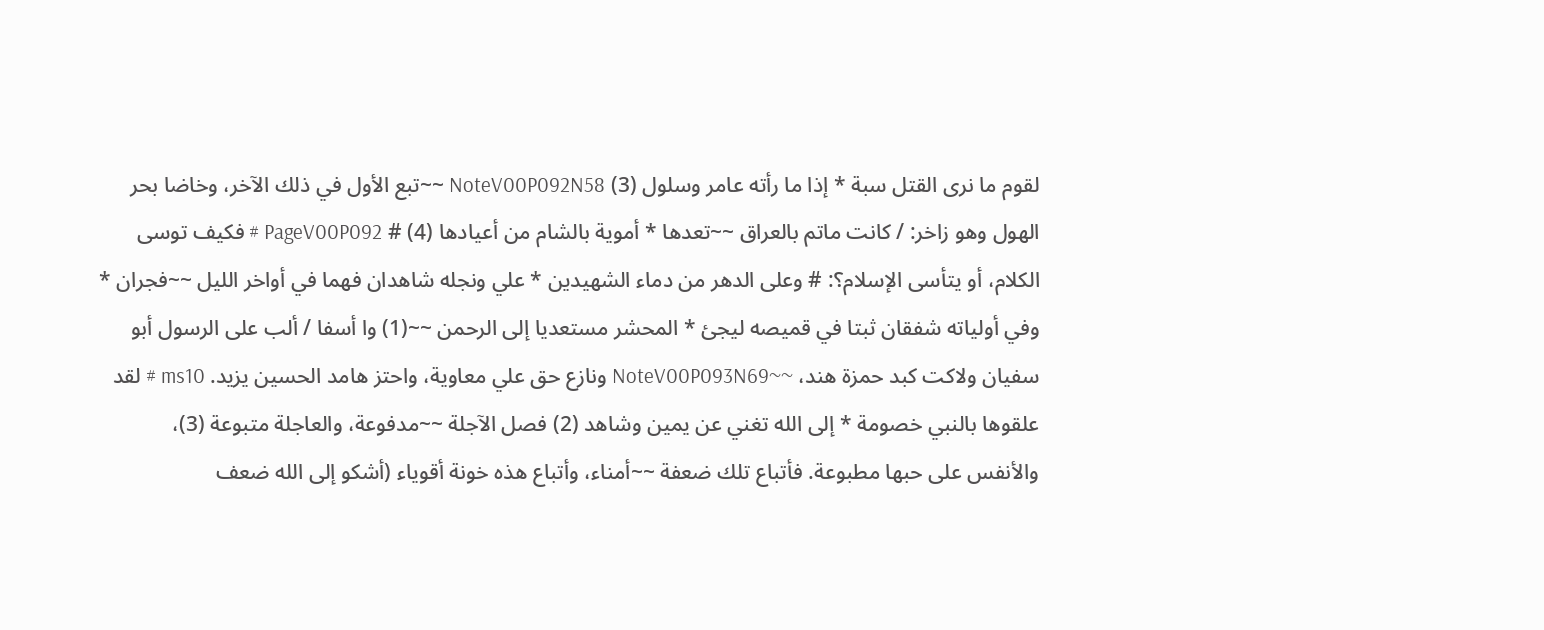لقوم ما نرى القتل سبة * إذا ما رأته عامر وسلول (3) NoteV00P092N58 ~~تبع الأول في ذلك الآخر، وخاضا بحر الهول وهو زاخر: / كانت ماتم بالعراق ~~تعدها * أموية بالشام من أعيادها (4) # PageV00P092 # فكيف توسى الكلام، أو يتأسى الإسلام؟: # وعلى الدهر من دماء الشهيدين * علي ونجله شاهدان فهما في أواخر الليل ~~فجران * وفي أولياته شفقان ثبتا في قميصه ليجئ * المحشر مستعديا إلى الرحمن ~~(1) وا أسفا / ألب على الرسول أبو سفيان ولاكت كبد حمزة هند، ~~NoteV00P093N69 ونازع حق علي معاوية، واحتز هامد الحسين يزيد. ms10 # لقد علقوها بالنبي خصومة * إلى الله تغني عن يمين وشاهد (2) فصل الآجلة ~~مدفوعة، والعاجلة متبوعة (3)، والأنفس على حبها مطبوعة. فأتباع تلك ضعفة ~~أمناء، وأتباع هذه خونة أقوياء (أشكو إلى الله ضعف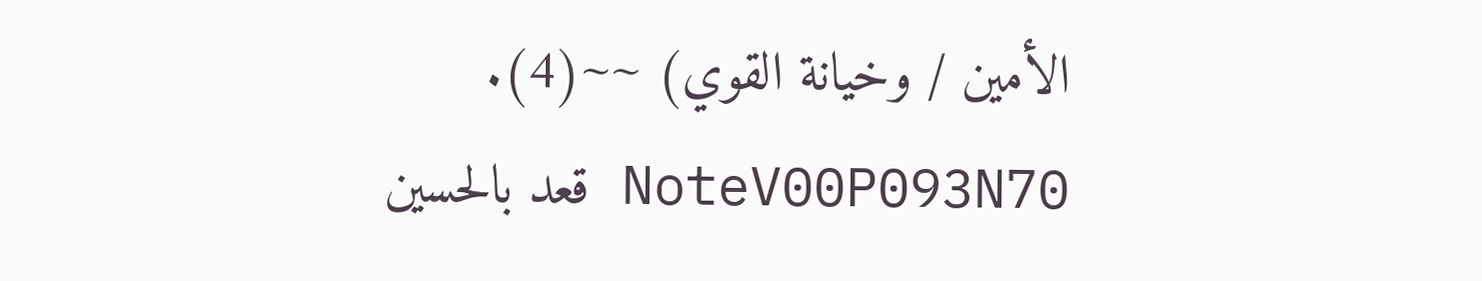الأمين / وخيانة القوي) ~~(4). NoteV00P093N70 قعد بالحسين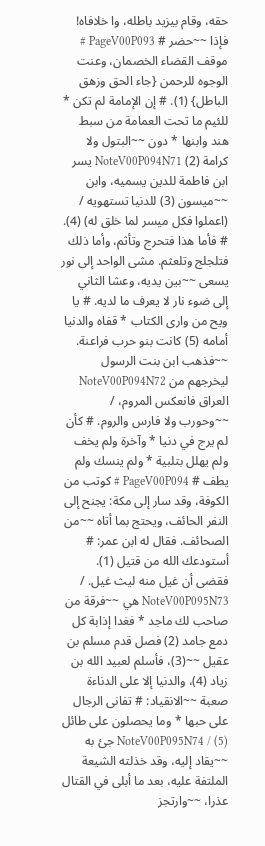حقه، وقام بيزيد باطله، وا خلافاه! فإذا ~~حضر # PageV00P093 # موقف القضاء الخصمان، وعنت الوجوه للرحمن {جاء الحق وزهق الباطل} (1). # إن الإمامة لم تكن * للئيم ما تحت العمامة من سبط هند وابنها * دون ~~البتول ولا كرامة (2) NoteV00P094N71 يسر ابن فاطمة للدين يسميه، وابن ~~ميسون (3) للدنيا تستهويه / (اعملوا فكل ميسر لما خلق له) (4). # فأما هذا فتحرج وتأثم، وأما ذلك فتلجلج وتلعثم. مشى الواحد إلى نور يسعى ~~بين يديه، وعشا الثاني إلى ضوء نار لا يعرف ما لديه. # يا ويح من وارى الكتاب * قفاه والدنيا أمامه (5) كانت بنو حرب فراعنة. ~~فذهب ابن بنت الرسول ليخرجهم من NoteV00P094N72 العراق فانعكس المروم، / ~~وحورب ولا فارس والروم. # كأن لم يرج في دنيا * وآخرة ولم يخف ولم يهلل بتلبية * ولم ينسك ولم يطف # PageV00P094 # كوتب من الكوفة، وقد سار إلى مكة: يجنح إلى النفر الحائف، ويحتج بما أتاه ~~من الصحائف. فقال له ابن عمر: # أستودعك الله من قتيل (1). فقضى أن غيل منه ليث غيل. / NoteV00P095N73 هي ~~فرقة من صاحب لك ماجد * فغدا إذابة كل دمع جامد (2) فصل قدم مسلم بن عقيل ~~(3)، فأسلم لعبيد الله بن زياد (4)، والدنيا إلا على الدناءة صعبة ~~الانقياد: # تفانى الرجال على حبها * وما يحصلون على طائل (5) / NoteV00P095N74 جئ به ~~يقاد إليه، وقد خذلته الشيعة الملتفة عليه، بعد ما أبلى في القتال عذرا، ~~وارتجز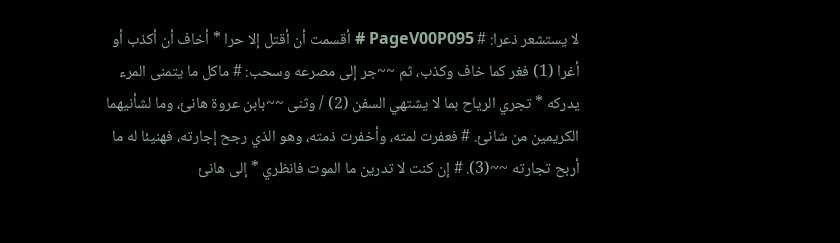لا يستشعر ذعرا: # PageV00P095 # أقسمت أن أقتل إلا حرا * أخاف أن أكذب أو أغرا (1) فغر كما خاف وكذب، ثم ~~جر إلى مصرعه وسحب: # ماكل ما يتمنى المرء يدركه * تجري الرياح بما لا يشتهي السفن (2) / وثنى ~~بابن عروة هانئ، وما لشأنيهما الكريمين من شانئ. # فعفرت لمته، وأخفرت ذمته، وهو الذي رجح إجارته، فهنيئا له ما أربح تجارته ~~(3). # إن كنت لا تدرين ما الموت فانظري * إلى هانئ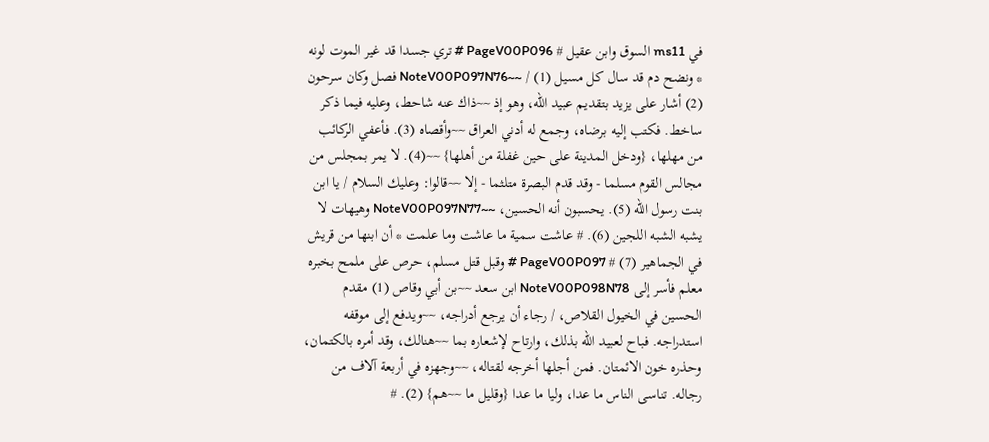في ms11 السوق وابن عقيل # PageV00P096 # تري جسدا قد غير الموت لونه * ونضح دم قد سال كل مسيل (1) / ~~NoteV00P097N76 فصل وكان سرحون (2) أشار على يزيد بتقديم عبيد الله، وهو إذ ~~ذاك عنه شاحط، وعليه فيما ذكر ساخط. فكتب إليه برضاه، وجمع له أدني العراق ~~وأقصاه (3). فأعفي الركائب من مهلها، {ودخل المدينة على حين غفلة من أهلها} ~~(4). لا يمر بمجلس من مجالس القوم مسلما - وقد قدم البصرة متلثما - إلا ~~قالوا: وعليك السلام / يا ابن بنت رسول الله (5). يحسبون أنه الحسين، ~~NoteV00P097N77 وهيهات لا يشبه الشبه اللجين (6). # عاشت سمية ما عاشت وما علمت * أن ابنها من قريش في الجماهير (7) # PageV00P097 # وقبل قتل مسلم، حرص على ملمح بخبره معلم فأسر إلى NoteV00P098N78 ابن سعد ~~بن أبي وقاص (1) مقدم الحسين في الخيول القلاص، / رجاء أن يرجع أدراجه، ~~ويدفع إلى موقفه استدراجه. فباح لعبيد الله بذلك، وارتاح لإشعاره بما ~~هنالك، وقد أمره بالكتمان، وحذره خون الائمتان. فمن أجلها أخرجه لقتاله، ~~وجهزه في أربعة آلاف من رجاله. تناسى الناس ما عدا، وليا ما عدا {وقليل ما ~~هم} (2). #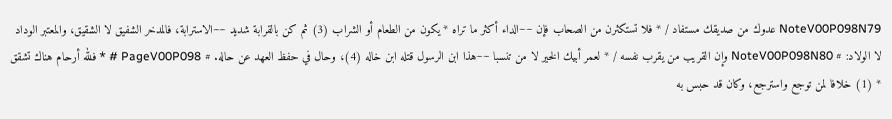NoteV00P098N79 عدوك من صديقك مستفاد / * فلا تستكثرن من الصحاب فإن ~~الداء أكثر ما تراه * يكون من الطعام أو الشراب (3) ثم كن بالقرابة شديد ~~الاسترابة، فالمدخر الشفيق لا الشقيق، والمعتبر الوداد لا الولاد: # NoteV00P098N80 وإن القريب من يقرب نفسه / * لعمر أبيك الخير لا من تنسبا ~~هذا ابن الرسول قتله ابن خاله (4)، وحال في حفظ العهد عن حاله. # PageV00P098 # * فلله أرحام هناك تشقق * (1) خلافا لمن توجع واسترجع، وكان قد حبس به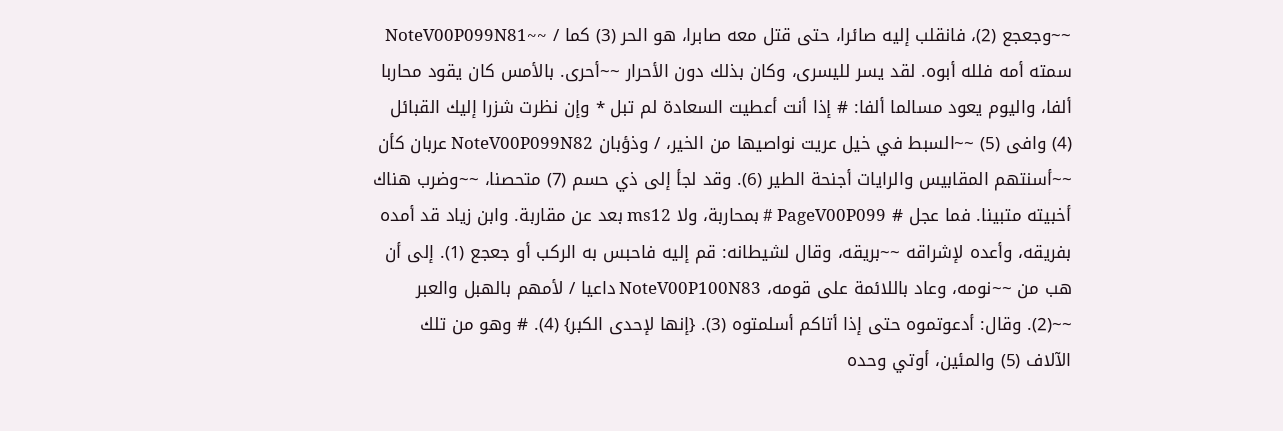~~وجعجع (2)، فانقلب إليه صائرا، حتى قتل معه صابرا، هو الحر (3) كما / ~~NoteV00P099N81 سمته أمه فلله أبوه. لقد يسر لليسرى، وكان بذلك دون الأحرار ~~أحرى. بالأمس كان يقود محاربا ألفا، واليوم يعود مسالما ألفا: # إذا أنت أعطيت السعادة لم تبل * وإن نظرت شزرا إليك القبائل (4) وافى (5) ~~السبط في خيل عريت نواصيها من الخير، / وذؤبان NoteV00P099N82 عربان كأن ~~أسنتهم المقابيس والرايات أجنحة الطير (6). وقد لجأ إلى ذي حسم (7) متحصنا، ~~وضرب هناك أخبيته متبينا. فما عجل # PageV00P099 # بمحاربة، ولا ms12 بعد عن مقاربة. وابن زياد قد أمده بفريقه، وأعده لإشراقه ~~بريقه، وقال لشيطانه: قم إليه فاحبس به الركب أو جعجع (1). إلى أن هب من ~~نومه، وعاد باللائمة على قومه، NoteV00P100N83 داعيا / لأمهم بالهبل والعبر ~~(2). وقال: أدعوتموه حتى إذا أتاكم أسلمتوه (3). {إنها لإحدى الكبر} (4). # وهو من تلك الآلاف (5) والمئين، أوتي وحده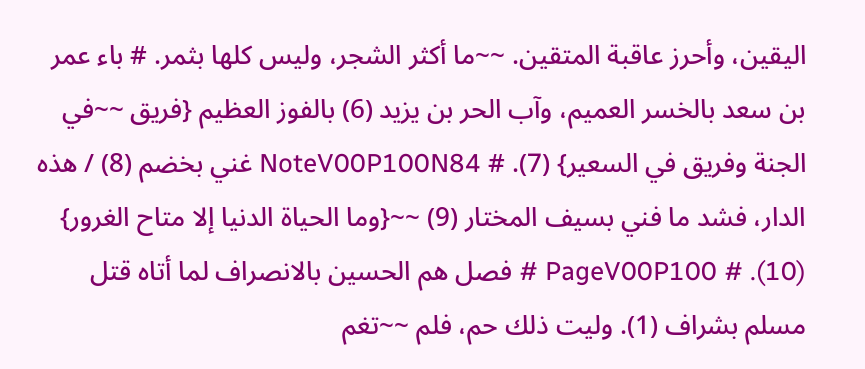اليقين، وأحرز عاقبة المتقين. ~~ما أكثر الشجر، وليس كلها بثمر. # باء عمر بن سعد بالخسر العميم، وآب الحر بن يزيد (6) بالفوز العظيم {فريق ~~في الجنة وفريق في السعير} (7). # NoteV00P100N84 غني بخضم (8) / هذه الدار، فشد ما فني بسيف المختار (9) ~~{وما الحياة الدنيا إلا متاح الغرور} (10). # PageV00P100 # فصل هم الحسين بالانصراف لما أتاه قتل مسلم بشراف (1). وليت ذلك حم، فلم ~~تغم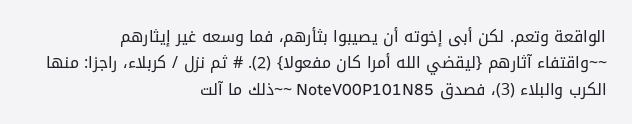الواقعة وتعم. لكن أبى إخوته أن يصيبوا بثأرهم، فما وسعه غير إيثارهم ~~واقتفاء آثارهم {ليقضي الله أمرا كان مفعولا} (2). # ثم نزل / كربلاء، راجزا: منها الكرب والبلاء (3)، فصدق NoteV00P101N85 ~~ذلك ما آلت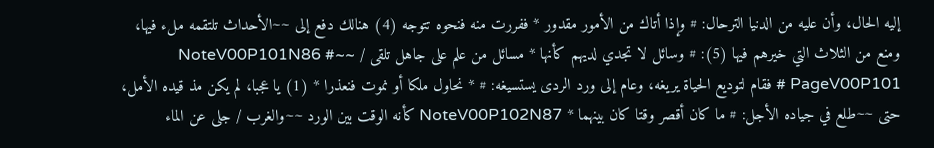إليه الحال، وأن عليه من الدنيا الترحال: # وإذا أتاك من الأمور مقدور * ففررت منه فنحوه تتوجه (4) هنالك دفع إلى ~~الأحداث تلتقمه ملء فيها، ومنع من الثلاث التي خيرهم فيها (5): # وسائل لا تجدي لديهم كأنها * مسائل من علم على جاهل تلقى / ~~NoteV00P101N86 # PageV00P101 # فقام لتوديع الحياة يريغه، وعام إلى ورد الردى يستسيغه: # * نحاول ملكا أو نموت فنعذرا * (1) يا عجبا، لم يكن مذ قيده الأمل، حتى ~~طلع في جياده الأجل: # ما كان أقصر وقتا كان بينهما * NoteV00P102N87 كأنه الوقت بين الورد ~~والغرب / جلى عن الماء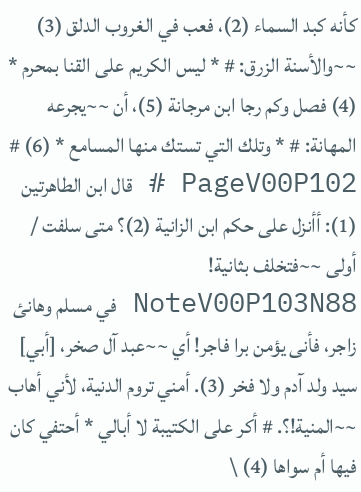كأنه كبد السماء (2)، فعب في الغروب الدلق (3) ~~والأسنة الزرق: # * ليس الكريم على القنا بمحرم * (4) فصل وكم رجا ابن مرجانة (5)، أن ~~يجرعه المهانة: # * وتلك التي تستك منها المسامع * (6) # PageV00P102 # قال ابن الطاهرتين (1): أأنزل على حكم ابن الزانية (2)؟ متى سلفت / أولى ~~فتخلف بثانية! NoteV00P103N88 في مسلم وهانئ زاجر، فأنى يؤمن برا فاجر! أي ~~عبد آل صخر، [أبي] سيد ولد آدم ولا فخر (3). أمني تروم الدنية، لأني أهاب ~~المنية!؟. # أكر على الكتيبة لا أبالي * أحتفي كان فيها أم سواها (4) \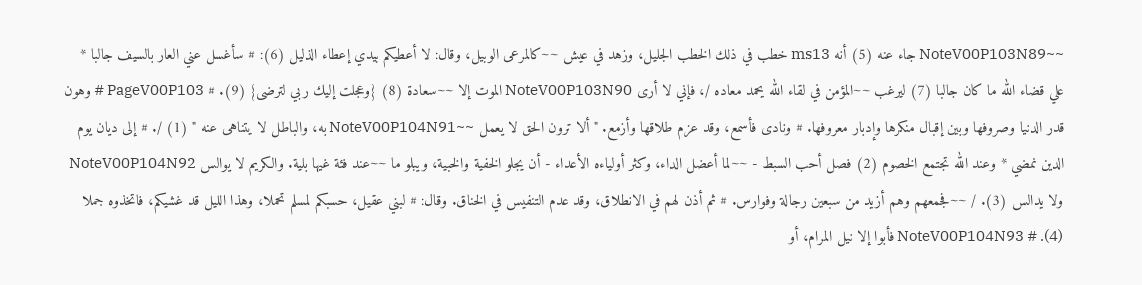~~NoteV00P103N89 جاء عنه (5) أنه ms13 خطب في ذلك الخطب الجليل، وزهد في عيش ~~كالمرعى الوبيل، وقال: لا أعطيكم بيدي إعطاء الذليل (6): # سأغسل عني العار بالسيف جالبا * علي قضاء الله ما كان جالبا (7) ليرغب ~~المؤمن في لقاء الله يحمد معاده /، فإني لا أرى NoteV00P103N90 الموت إلا ~~سعادة (8) {وعجلت إليك ربي لترضى} (9). # PageV00P103 # وهون قدر الدنيا وصروفها وبين إقبال منكرها وإدبار معروفها. # ونادى فأسمع، وقد عزم طلاقها وأزمع. " ألا ترون الحق لا يعمل ~~NoteV00P104N91 به، والباطل لا يتناهى عنه " (1) /. # إلى ديان يوم الدين نمضي * وعند الله تجتمع الخصوم (2) فصل أحب السبط - ~~لما أعضل الداء، وكثر أولياءه الأعداء - أن يجلو الخفية والخبية، ويبلو ما ~~عند فئة غيها بلية. والكريم لا يوالس NoteV00P104N92 ولا يدالس (3). / ~~فجمعهم وهم أزيد من سبعين رجالة وفوارس. # ثم أذن لهم في الانطلاق، وقد عدم التنفيس في الخناق. وقال: # لبني عقيل، حسبكم لمسلم تحملا، وهذا الليل قد غشيكم، فاتخذوه جملا (4). # NoteV00P104N93 فأبوا إلا نيل المرام، أو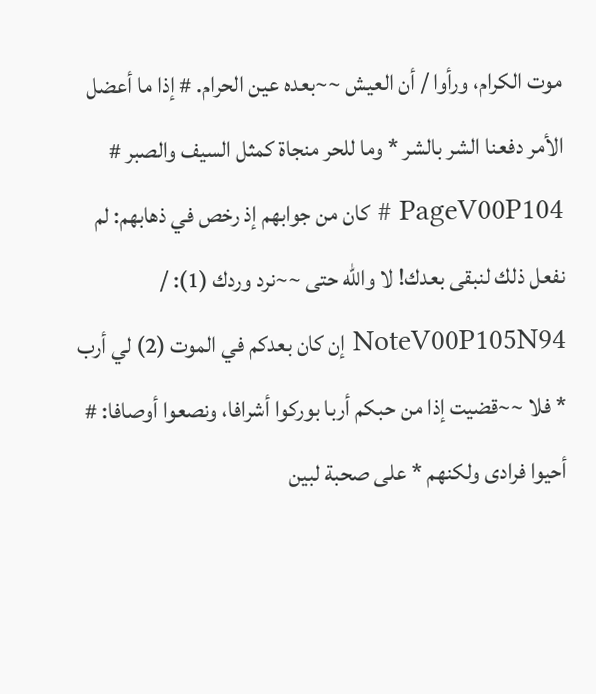موت الكرام، ورأوا / أن العيش ~~بعده عين الحرام. # إذا ما أعضل الأمر دفعنا الشر بالشر * وما للحر منجاة كمثل السيف والصبر # PageV00P104 # كان من جوابهم إذ رخص في ذهابهم: لم نفعل ذلك لنبقى بعدك! لا والله حتى ~~نرد وردك (1): / NoteV00P105N94 إن كان بعدكم في الموت (2) لي أرب * فلا ~~قضيت إذا من حبكم أربا بوركوا أشرافا، ونصعوا أوصافا: # أحيوا فرادى ولكنهم * على صحبة لبين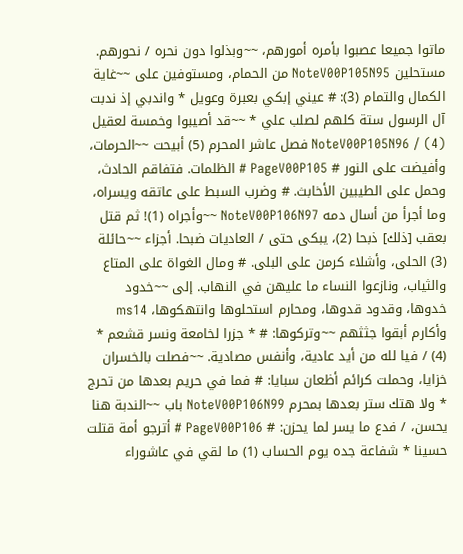ماتوا جميعا عصبوا بأمره أمورهم، ~~وبذلوا دون نحره / نحورهم. مستحلين NoteV00P105N95 من الحمام، ومستوفين على ~~غاية الكمال والتمام (3): # عيني إبكي بعبرة وعويل * واندبي إذ ندبت آل الرسول ستة كلهم لصلب علي * ~~قد أصيبوا وخمسة لعقيل (4) / NoteV00P105N96 فصل عاشر المحرم (5) أبيحت ~~الحرمات، وأفيضت على النور # PageV00P105 # الظلمات. فتفاقم الحادث، وحمل على الطيبين الأخابث. # وضرب السبط على عاتقه ويسراه، وما أجرأ من أسال دمه NoteV00P106N97 ~~وأجراه (1)! ثم قتل بعقب [ذلك] ذبحا (2)، يبكى حتى / العاديات ضبحا. أجزاء ~~حائلة (3) الحلى، وأشلاء كرمن على البلى. # ومال الغواة على المتاع والثياب، ونازعوا النساء ما عليهن في النهاب. إلى ~~خدود خدوها، وقدود قدوها، ومحارم استحلوها وانتهكوها، ms14 وأكارم أبقوا جثثهم ~~وتركوها: # * جزرا لخامعة ونسر قشعم * (4) / فيا لله من أيد عادية، وأنفس مصادية. ~~فصلت بالخسران خزايا، وحملت كرائم أظعان سبايا: # فما في حريم بعدها من تحرج * ولا هتك ستر بعدها بمحرم NoteV00P106N99 باب ~~الندبة هنا يحسن، / فدع ما يسر لما يحزن: # PageV00P106 # أترجو أمة قتلت حسينا * شفاعة جده يوم الحساب (1) ما لقي في عاشوراء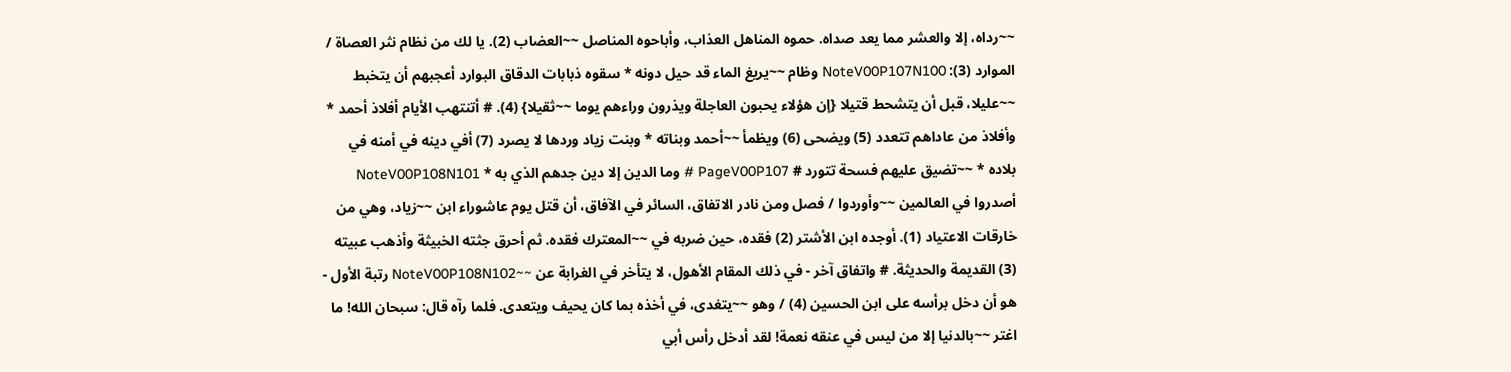~~رداه، إلا والعشر مما يعد صداه. حموه المناهل العذاب، وأباحوه المناصل ~~العضاب (2). يا لك من نظام نثر العصاة / الموارد (3): NoteV00P107N100 وظام ~~يريغ الماء قد حيل دونه * سقوه ذبابات الدقاق البوارد أعجبهم أن يتخبط ~~عليلا، قبل أن يتشحط قتيلا {إن هؤلاء يحبون العاجلة ويذرون وراءهم يوما ~~ثقيلا} (4). # أتنتهب الأيام أفلاذ أحمد * وأفلاذ من عاداهم تتعدد (5) ويضحى (6) ويظمأ ~~أحمد وبناته * وبنت زياد وردها لا يصرد (7) أفي دينه في أمنه في بلاده * ~~تضيق عليهم فسحة تتورد # PageV00P107 # وما الدين إلا دين جدهم الذي به * NoteV00P108N101 أصدروا في العالمين ~~وأوردوا / فصل ومن نادر الاتفاق، السائر في الآفاق، أن قتل يوم عاشوراء ابن ~~زياد، وهي من خارقات الاعتياد (1). أوجده ابن الأشتر (2) فقده، حين ضربه في ~~المعترك فقده. ثم أحرق جثته الخبيثة وأذهب عبيته (3) القديمة والحديثة. # واتفاق آخر - في ذلك المقام الأهول، لا يتأخر في الغرابة عن ~~NoteV00P108N102 رتبة الأول - هو أن دخل برأسه على ابن الحسين (4) / وهو ~~يتغدى، في أخذه بما كان يحيف ويتعدى. فلما رآه قال: سبحان الله! ما اغتر ~~بالدنيا إلا من ليس في عنقه نعمة! لقد أدخل رأس أبي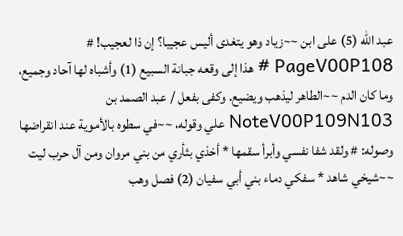عبد الله (5) على ابن ~~زياد وهو يتغدى أليس عجيبا؟ إن ذا لعجيب! # PageV00P108 # هذا إلى وقعه جبانة السبيع (1) وأشباه لها آحاد وجميع، وما كان الدم ~~الطاهر ليذهب ويضيع. وكفى بفعل / عبد الصمد بن NoteV00P109N103 علي وقوله، ~~في سطوه بالأموية عند انقراضها وصوله: # ولقد شفا نفسي وأبرأ سقمها * أخذي بثأري من بني مروان ومن آل حرب ليت ~~شيخي شاهد * سفكي دماء بني أبي سفيان (2) فصل وهب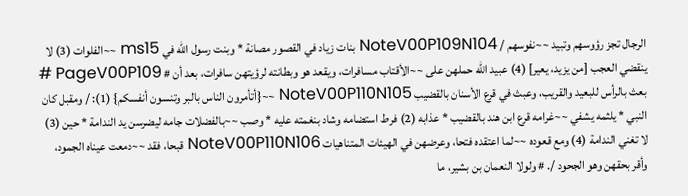الرجال تجز رؤوسهم وتبيد ~~نفوسهم / NoteV00P109N104 بنات زياد في القصور مصانة * وبنت رسول الله في ms15 ~~الفلوات (3) لا ينقضي العجب [من يزيد، يعير] (4) عبيد الله حملهن على ~~الأقتاب مسافرات، ويقعد هو وبطانته لرؤيتهن سافرات، بعد أن # PageV00P109 # بعث بالرأس للبعيد والقريب، وعبث في قرع الأسنان بالقضيب NoteV00P110N105 ~~{أتأمرون الناس بالبر وتنسون أنفسكم} (1): / ومقبل كان النبي * يلثمه يشفي ~~غرامه قرع ابن هند بالقضيب * عذابه (2) فرط استضامه وشاد بنغمته عليه * وصب ~~بالفضلات جامه ليضرسن يد الندامة * حين (3) لا تغني الندامة (4) ومع قعوده ~~لما اعتقده فتحا، وعرضهن في الهيئات المتناهيات NoteV00P110N106 قبحا، فقد ~~دمعت عيناه الجمود، وأقر بحقهن وهو الجحود /. # ولولا النعمان بن بشير، ما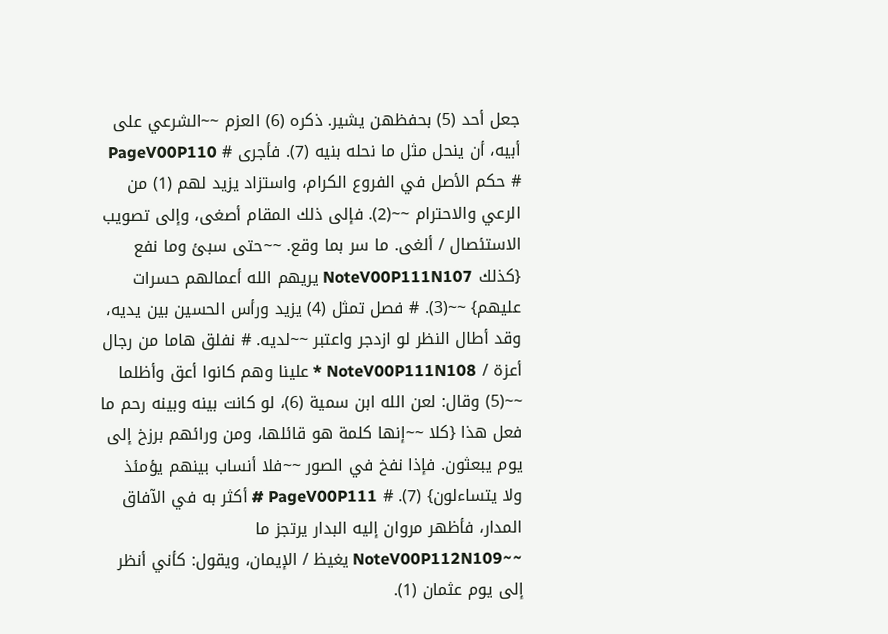جعل أحد (5) بحفظهن يشير. ذكره (6) العزم ~~الشرعي على أبيه، أن ينحل مثل ما نحله بنيه (7). فأجرى # PageV00P110 # حكم الأصل في الفروع الكرام، واستزاد يزيد لهم (1) من الرعي والاحترام ~~(2). فإلى ذلك المقام أصغى، وإلى تصويب الاستئصال / ألغى. ما سر بما وقع. ~~حتى سبئ وما نفع {كذلك NoteV00P111N107 يريهم الله أعمالهم حسرات عليهم} ~~(3). # فصل تمثل (4) يزيد ورأس الحسين بين يديه، وقد أطال النظر لو ازدجر واعتبر ~~لديه. # نفلق هاما من رجال أعزة / NoteV00P111N108 * علينا وهم كانوا أعق وأظلما ~~(5) وقال: لعن الله ابن سمية (6)، لو كانت بينه وبينه رحم ما فعل هذا {كلا ~~إنها كلمة هو قائلها، ومن ورائهم برزخ إلى يوم يبعثون. فإذا نفخ في الصور ~~فلا أنساب بينهم يؤمئذ ولا يتساءلون} (7). # PageV00P111 # أكثر به في الآفاق المدار، فأظهر مروان إليه البدار يرتجز ما ~~NoteV00P112N109 يغيظ / الإيمان، ويقول: كأني أنظر إلى يوم عثمان (1).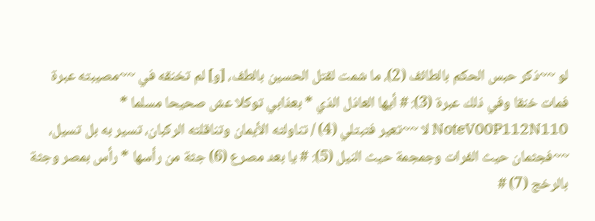لو ~~ذكر حبس الحكم بالطائف (2)، ما شمت لقتل الحسين بالطف، [و] لم تخنقه في ~~مصيبته عبرة فمات خنقا وفي ذلك عبرة (3): # أيها العاذل الذي * بعذابي توكلا عش صحيحا مسلما * NoteV00P112N110 لا ~~تعير فتبتلي (4) / تناولته الأيمان وتناقلته الركبان، تسير به بل تسيل، ~~فجثمان حيث الفرات وجمجمة حيث النيل (5): # يا بعد مصرع (6) جثة من رأسها * رأس بمصر وجثة بالرخج (7) #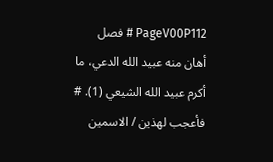PageV00P112 # فصل أهان منه عبيد الله الدعي، ما أكرم عبيد الله الشيعي (1). # فأعجب لهذين / الاسمين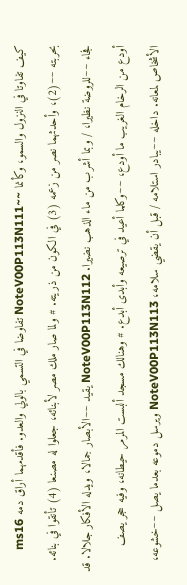كيف تفاوتا في النزول والسمو، وكأنما ~~NoteV00P113N111 تفاوضا في التسمي بالولي والعدو. فأقدمهما أراق دمه ms16 بحربته ~~(2)، وأحدثهما نصر من زعمه (3) في الكون من ذريته. # ولما صار ملك مصر لأبنائه، جعلوا له مصنعا (4) تأنقوا في بنائه. فجاء ~~للروضة نظيرا، / وبما أشرب من ماء الذهب نضيرا. NoteV00P113N112 يقيد ~~الأبصار جمالا، ويدله الأفكار جلالا. قد أودع من الرخام الغريب ما أودع، ~~وكلما أعيد في ترصيعه وأبدى أبدع. # وهنالك مسجد ألبست المرمر حيطانه، وفيه حجر يصف الأشخاص لمعانه. داخله ~~يبادر استلامه / قبل أن يقضي سلامه، NoteV00P113N113 ويرسل دموعه بعدما يصل ~~خشوعه،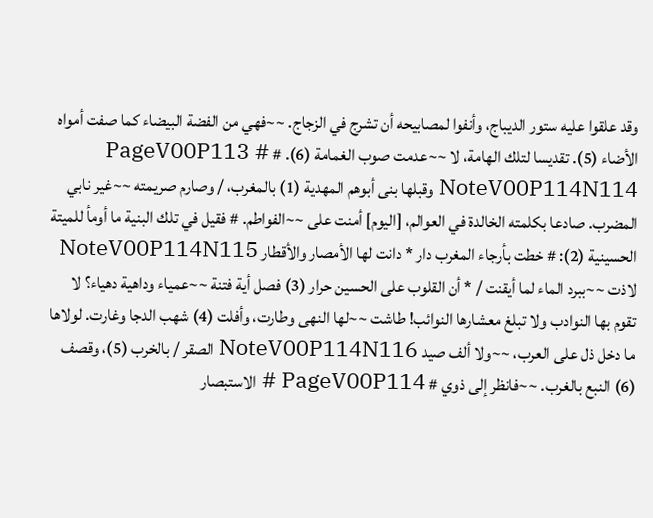وقد علقوا عليه ستور الديباج، وأنفوا لمصابيحه أن تشرج في الزجاج. ~~فهي من الفضة البيضاء كما صفت أمواه الأضاء (5). تقديسا لتلك الهامة، لا ~~عدمت صوب الغمامة (6). # PageV00P113 # NoteV00P114N114 وقبلها بنى أبوهم المهدية (1) بالمغرب، / وصارم صريمته ~~غير نابي المضرب. صادعا بكلمته الخالدة في العوالم، [اليوم] أمنت على ~~الفواطم. # فقيل في تلك البنية ما أومأ للميتة الحسينية (2): # خطت بأرجاء المغرب دار * دانت لها الأمصار والأقطار NoteV00P114N115 لاذت ~~ببرد الماء لما أيقنت / * أن القلوب على الحسين حرار (3) فصل أية فتنة ~~عمياء وداهية دهياء؟ لا تقوم بها النوادب ولا تبلغ معشارها النوائب! طاشت ~~لها النهى وطارت، وأفلت (4) شهب الدجا وغارت. لولاها ما دخل ذل على العرب، ~~ولا ألف صيد NoteV00P114N116 الصقر / بالخرب (5)، وقصف (6) النبع بالغرب. ~~فانظر إلى ذوي # PageV00P114 # الاستبصار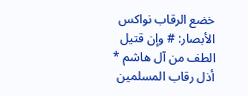خضع الرقاب نواكس الأبصار: # وإن قتيل الطف من آل هاشم * أذل رقاب المسلمين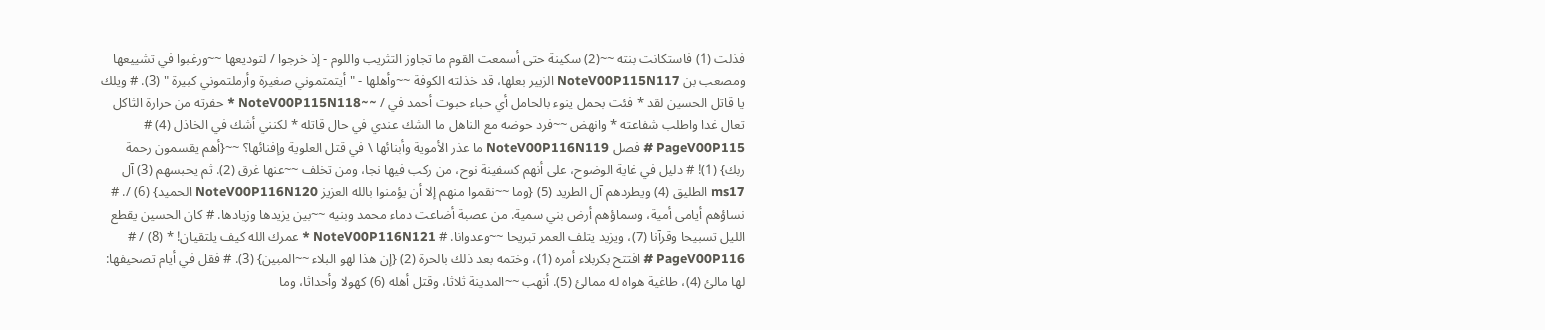فذلت (1) فاستكانت بنته ~~(2) سكينة حتى أسمعت القوم ما تجاوز التثريب واللوم - إذ خرجوا / لتوديعها ~~ورغبوا في تشييعها ومصعب بن NoteV00P115N117 الزبير بعلها، قد خذلته الكوفة ~~وأهلها - " أيتمتموني صغيرة وأرملتموني كبيرة " (3). # ويلك يا قاتل الحسين لقد * فئت بحمل ينوء بالحامل أي حباء حبوت أحمد في / ~~NoteV00P115N118 * حفرته من حرارة الثاكل تعال غدا واطلب شفاعته * وانهض ~~فرد حوضه مع الناهل ما الشك عندي في حال قاتله * لكنني أشك في الخاذل (4) # PageV00P115 # فصل NoteV00P116N119 ما عذر الأموية وأبنائها \ في قتل العلوية وإفنائها؟ ~~{أهم يقسمون رحمة ربك} (1)! # دليل في غاية الوضوح، على أنهم كسفينة نوح، من ركب فيها نجا، ومن تخلف ~~عنها غرق (2). ثم يحبسهم (3) آل ms17 الطليق (4) ويطردهم آل الطريد (5) {وما ~~نقموا منهم إلا أن يؤمنوا بالله العزيز NoteV00P116N120 الحميد} (6) /. # نساؤهم أيامى أمية، وسماؤهم أرض بني سمية. من عصبة أضاعت دماء محمد وبنيه ~~بين يزيدها وزيادها. # كان الحسين يقطع الليل تسبيحا وقرآنا (7)، ويزيد يتلف العمر تبريحا ~~وعدوانا. # NoteV00P116N121 * عمرك الله كيف يلتقيان! * (8) / # PageV00P116 # افتتح بكربلاء أمره (1)، وختمه بعد ذلك بالحرة (2) {إن هذا لهو البلاء ~~المبين} (3). # فقل في أيام تصحيفها: لها مالئ (4)، طاغية هواه له ممالئ (5). أنهب ~~المدينة ثلاثا، وقتل أهله (6) كهولا وأحداثا، وما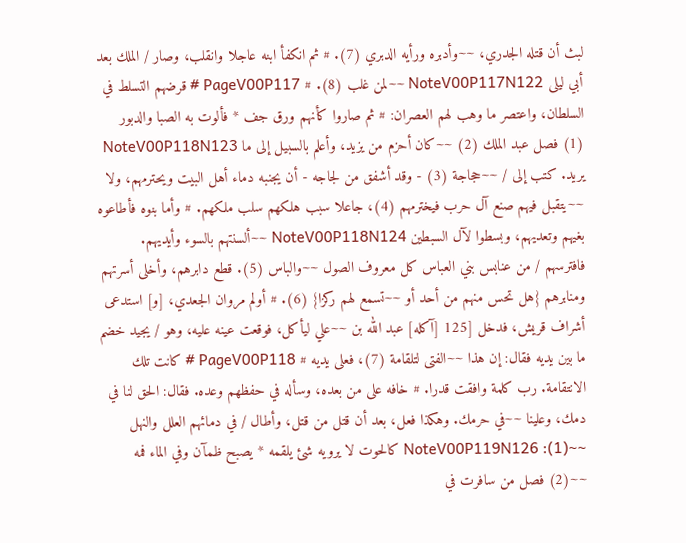لبث أن قتله الجدري، ~~وأدبره ورأيه الدبري (7). # ثم انكفأ ابنه عاجلا وانقلب، وصار / الملك بعد أبي ليلى NoteV00P117N122 ~~لمن غلب (8). # PageV00P117 # قرضهم التسلط في السلطان، واعتصر ما وهب لهم العصران: # ثم صاروا كأنهم ورق جف * فألوت به الصبا والدبور (1) فصل عبد الملك (2) ~~كان أحزم من يزيد، وأعلم بالسبيل إلى ما NoteV00P118N123 يريد. كتب إلى / ~~حجاجة (3) - وقد أشفق من لجاجه - أن يجنبه دماء أهل البيت ويحترمهم، ولا ~~يتقبل فيهم صنع آل حرب فيخترمهم (4)، جاعلا سبب هلكهم سلب ملكهم. # وأما بنوه فأطاعوه بغيهم وتعديهم، وبسطوا لآل السبطين NoteV00P118N124 ~~ألسنتهم بالسوء وأيديهم. فافترسهم / من عنابس بني العباس كل معروف الصول ~~والباس (5). قطع دابرهم، وأخلى أسرتهم ومنابرهم {هل تحس منهم من أحد أو ~~تسمع لهم ركزا} (6). # أولم مروان الجعدي، [و] استدعى أشراف قريش، فدخل [125 [آكله] عبد الله بن ~~علي ليأكل، فوقعت عينه عليه، وهو / يجيد خضم ما بين يديه فقال: إن هذا ~~الفتى لتلقامة (7)، فعلى يديه # PageV00P118 # كانت تلك الانتقامة. رب كلمة وافقت قدرا. # خافه على من بعده، وسأله في حفظهم وعده. فقال: الحق لنا في دمك، وعلينا ~~في حرمك. وهكذا فعل، بعد أن قتل من قتل، وأطال / في دمائهم العلل والنهل ~~(1): NoteV00P119N126 كالحوت لا يرويه شئ يلقمه * يصبح ظمآن وفي الماء فمه ~~(2) فصل من سافرت في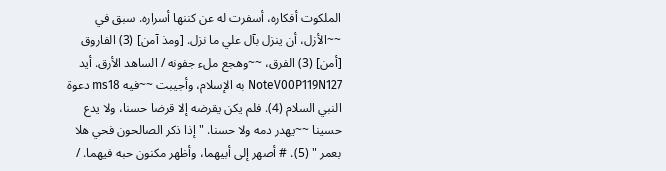الملكوت أفكاره، أسفرت له عن كننها أسراره. سبق في ~~الأزل، أن ينزل بآل علي ما نزل. [ومذ آمن] (3) الفاروق [أمن] (3) الفرق، ~~وهجع ملء جفونه / الساهد الأرق. أيد NoteV00P119N127 به الإسلام، وأجيبت ~~فيه ms18 دعوة النبي السلام (4). فلم يكن يقرضه إلا قرضا حسنا، ولا يدع حسينا ~~يهدر دمه ولا حسنا. " إذا ذكر الصالحون فحي هلا بعمر " (5). # أصهر إلى أبيهما، وأظهر مكنون حبه فيهما. /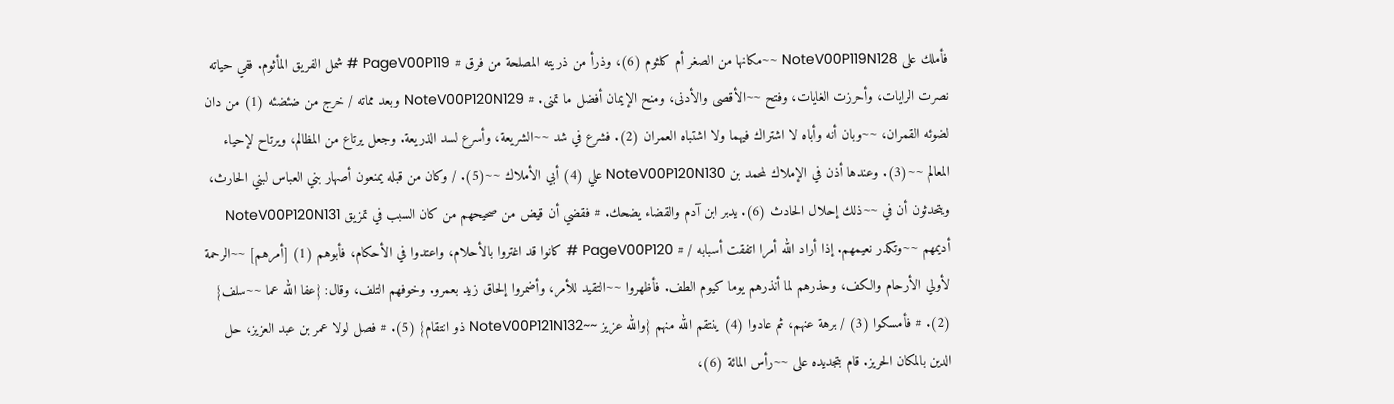فأملك على NoteV00P119N128 ~~مكانها من الصغر أم كلثوم (6)، وذرأ من ذريته المصلحة من فرق # PageV00P119 # شمل الفريق المأثوم. ففي حياته نصرت الرايات، وأحرزت الغايات، وفتح ~~الأقصى والأدنى، ومنح الإيمان أفضل ما تمنى. # NoteV00P120N129 وبعد مماته / خرج من ضئضئه (1) من دان لضوئه القمران، ~~وبان أنه وأباه لا اشتراك فيهما ولا اشتباه العمران (2). فشرع في شد ~~الشريعة، وأسرع لسد الذريعة. وجعل يرتاع من المظالم، ويرتاح لإحياء المعالم ~~(3). وعندها أذن في الإملاك لمحمد بن NoteV00P120N130 علي (4) أبي الأملاك ~~(5). / وكان من قبله يمنعون أصهار بني العباس لبني الحارث، ويتحدثون أن في ~~ذلك إحلال الحادث (6). يدبر ابن آدم والقضاء يضحك. # فقضي أن قيض من صحيحهم من كان السبب في تمزيق NoteV00P120N131 أديمهم ~~وتكدر نعيمهم. إذا أراد الله أمرا اتفقت أسبابه / # PageV00P120 # كانوا قد اغتروا بالأحلام، واعتدوا في الأحكام، فأبوهم (1) [أمرهم] ~~الرحمة لأولي الأرحام والكف، وحذرهم لما أنذرهم يوما كيوم الطف. فأظهروا ~~التقيد للأمر، وأضمروا إلحاق زيد بعمرو. وخوفهم التلف، وقال: {عفا الله عما ~~سلف} (2). # فأمسكوا (3) / برهة عنهم، ثم عادوا (4) ينتقم الله منهم {والله عزيز ~~NoteV00P121N132 ذو انتقام} (5). # فصل لولا عمر بن عبد العزيز، حل الدين بالمكان الحريز. قام بتجديده على ~~رأس المائة (6)،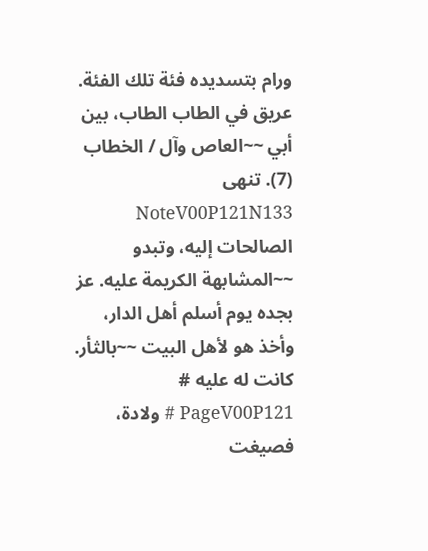ورام بتسديده فئة تلك الفئة. عريق في الطاب الطاب، بين أبي ~~العاص وآل / الخطاب (7). تنهى NoteV00P121N133 الصالحات إليه، وتبدو ~~المشابهة الكريمة عليه. عز بجده يوم أسلم أهل الدار، وأخذ هو لأهل البيت ~~بالثأر. كانت له عليه # PageV00P121 # ولادة، فصيغت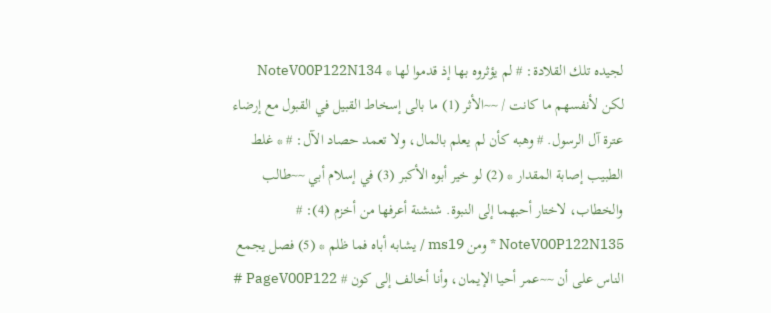لجيده تلك القلادة: # لم يؤثروه بها إذ قدموا لها * NoteV00P122N134 لكن لأنفسهم ما كانت / ~~الأثر (1) ما بالى إسخاط القبيل في القبول مع إرضاء عترة آل الرسول. # وهبه كأن لم يعلم بالمال، ولا تعمد حصاد الآل: # * غلط الطبيب إصابة المقدار * (2) لو خير أبوه الأكبر (3) في إسلام أبي ~~طالب والخطاب، لاختار أحبهما إلى النبوة. شنشنة أعرفها من أخزم (4): # NoteV00P122N135 * ومن ms19 / يشابه أباه فما ظلم * (5) فصل يجمع الناس على أن ~~عمر أحيا الإيمان، وأنا أخالف إلى كون # PageV00P122 #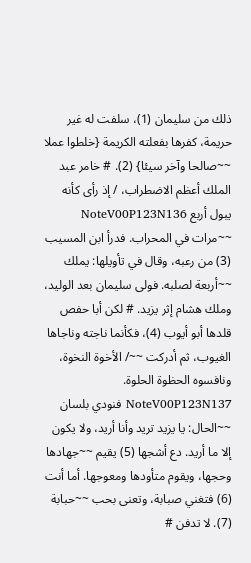ذلك من سليمان (1)، سلفت له غير حريمة، كفرها بفعلته الكريمة {خلطوا عملا ~~صالحا وآخر سيئا} (2). # خامر عبد الملك أعظم الاضطراب، / إذ رأى كأنه يبول أربع NoteV00P123N136 ~~مرات في المحراب. فدرأ ابن المسيب (3) من رعبه، وقال في تأويلها: يملك ~~أربعة لصلبه. فولى سليمان بعد الوليد، وملك هشام إثر يزيد. # لكن أبا حفص قلدها أبو أيوب (4)، فكأنما ناجته وناجاها الغيوب، ثم أدركت ~~/ الأخوة النخوة، ونافسوه الحظوة الحلوة. NoteV00P123N137 فنودي بلسان ~~الحال: يا يزيد تريد وأنا أريد، ولا يكون إلا ما أريد. دع أشجها (5) يقيم ~~جهادها وحجها، ويقوم متأودها ومعوجها. أما أنت (6) فتغني صبابة، وتعنى بحب ~~حبابة (7). لا تدفن #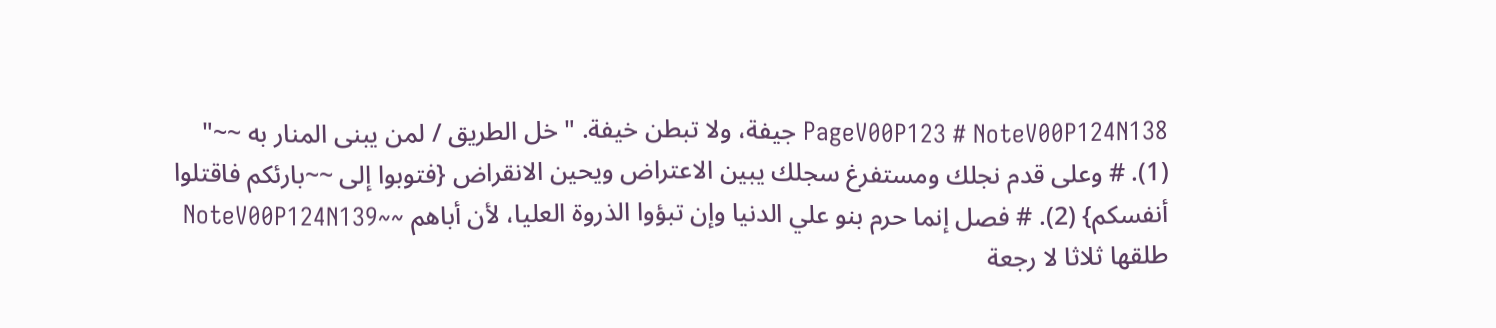PageV00P123 # NoteV00P124N138 جيفة، ولا تبطن خيفة. " خل الطريق / لمن يبنى المنار به ~~" (1). # وعلى قدم نجلك ومستفرغ سجلك يبين الاعتراض ويحين الانقراض {فتوبوا إلى ~~بارئكم فاقتلوا أنفسكم} (2). # فصل إنما حرم بنو علي الدنيا وإن تبؤوا الذروة العليا، لأن أباهم ~~NoteV00P124N139 طلقها ثلاثا لا رجعة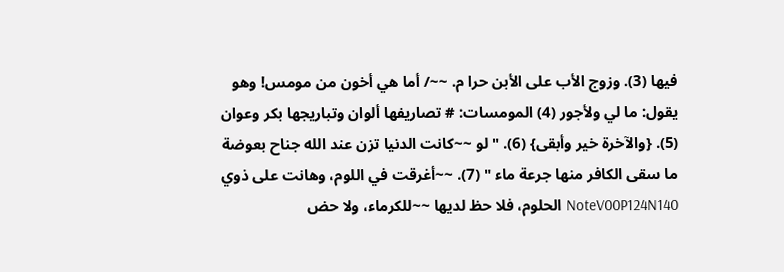فيها (3). وزوج الأب على الأبن حرا م. ~~/ أما هي أخون من مومس! وهو يقول: ما لي ولأجور (4) المومسات: # تصاريفها ألوان وتباريجها بكر وعوان (5). {والآخرة خير وأبقى} (6). " لو ~~كانت الدنيا تزن عند الله جناح بعوضة ما سقى الكافر منها جرعة ماء " (7). ~~أغرقت في اللوم، وهانت على ذوي NoteV00P124N140 الحلوم، فلا حظ لديها ~~للكرماء، ولا حض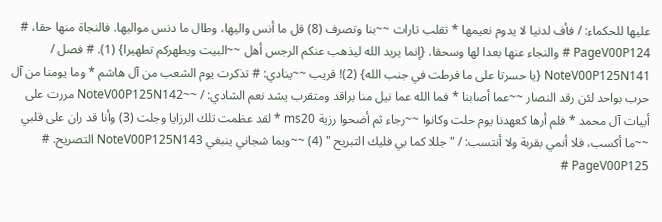عليها للحكماء: / فأف لدنيا لا يدوم نعيمها * تقلب تارات ~~بنا وتصرف (8) قل ما أنس واليها، وطال ما دنس مواليها. فالنجاة منها حقا، # PageV00P124 # والنجاء عنها بعدا لها وسحقا. {إنما يريد الله ليذهب عنكم الرجس أهل ~~البيت ويطهركم تطهيرا} (1). # فصل / NoteV00P125N141 {يا حسرتا على ما فرطت في جنب الله} (2)! قريب ~~ينادي: # تذكرت يوم الشعب من آل هاشم * وما يومنا من آل حرب بواحد لئن رقد النصار ~~عما أصابنا * فما الله عما نيل منا براقد ومتقرب يشد نعم الشادي: / ~~NoteV00P125N142 مررت على أبيات آل محمد * فلم أرها كعهدنا يوم حلت وكانوا ~~رجاء ثم أضحوا رزية ms20 * لقد عظمت تلك الرزايا وجلت (3) وأنا قد ران على قلبي ~~ما أكسب، فلا أنمي بقربة ولا أنتسب: / " جللا كما بي فليك التبريح " (4) ~~وبما شجاني ينبغي NoteV00P125N143 التصريح. # PageV00P125 #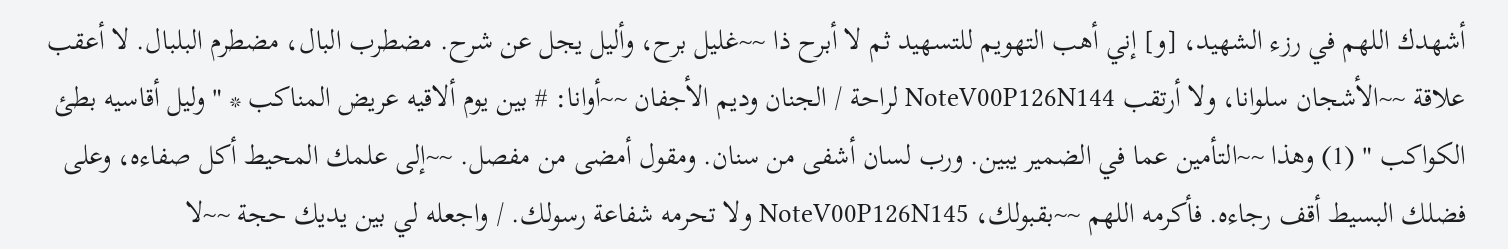أشهدك اللهم في رزء الشهيد، [و] إني أهب التهويم للتسهيد ثم لا أبرح ذا ~~غليل برح، وأليل يجل عن شرح. مضطرب البال، مضطرم البلبال. لا أعقب علاقة ~~الأشجان سلوانا، ولا أرتقب NoteV00P126N144 لراحة / الجنان وديم الأجفان ~~أوانا: # بين يوم ألاقيه عريض المناكب * " وليل أقاسيه بطئ الكواكب " (1) وهذا ~~التأمين عما في الضمير يبين. ورب لسان أشفى من سنان. ومقول أمضى من مفصل. ~~إلى علمك المحيط أكل صفاءه، وعلى فضلك البسيط أقف رجاءه. فأكرمه اللهم ~~بقبولك، NoteV00P126N145 ولا تحرمه شفاعة رسولك. / واجعله لي بين يديك حجة ~~لا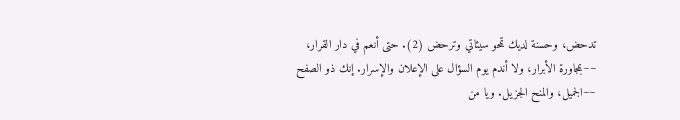تدحض، وحسنة لديك تمحو سيئاتي وترحض (2). حتى أنعم في دار القرار، ~~بمجاورة الأبرار، ولا أندم يوم السؤال على الإعلان والإسرار. إنك ذو الصفح ~~الجميل، والمنح الجزيل. ويا من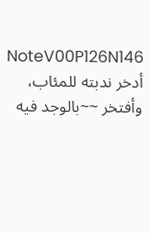NoteV00P126N146 أدخر ندبته للمئاب، وأفتخر ~~بالوجد فيه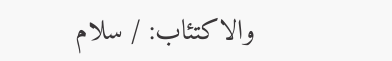والاكتئاب: / سلام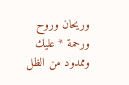وريحان وروح ورحمة * عليك وممدود من الظل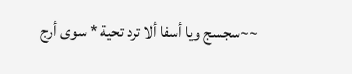~~سجسج ويا أسفا ألا ترد تحية * سوى أرج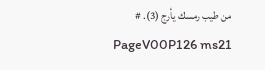من طيب رمسك يأرج (3). # PageV00P126 ms21